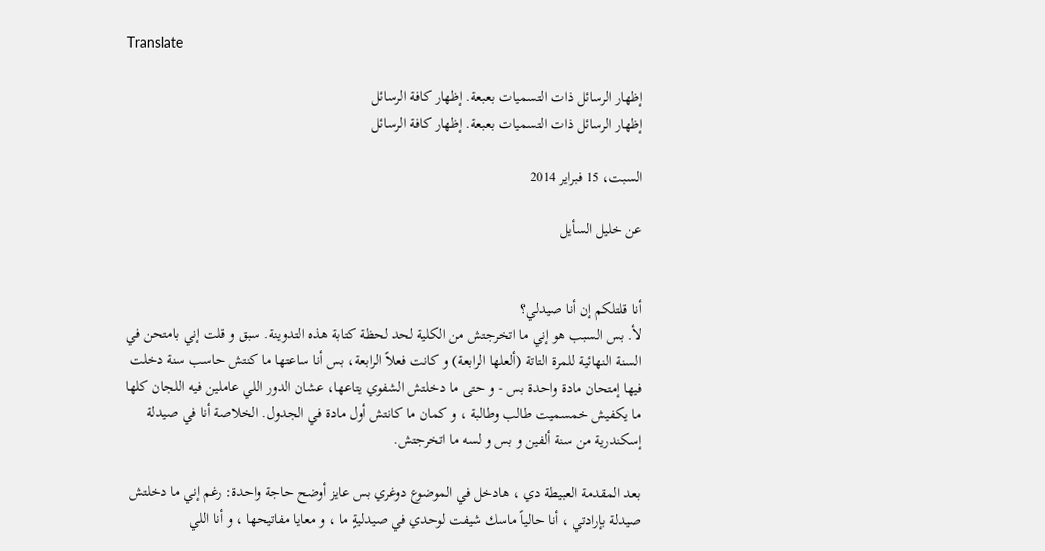Translate

إظهار الرسائل ذات التسميات بعبعة. إظهار كافة الرسائل
إظهار الرسائل ذات التسميات بعبعة. إظهار كافة الرسائل

السبت، 15 فبراير 2014

عن خليل السأيل


أنا قلتلكم إن أنا صيدلي؟
لأ. بس السبب هو إني ما اتخرجتش من الكلية لحد لحظة كتابة هذه التدوينة. سبق و قلت إني بامتحن في السنة النهائية للمرة التاتة (ألعلها الرابعة) و كانت فعلاً الرابعة، بس أنا ساعتها ما كنتش حاسب سنة دخلت فيها إمتحان مادة واحدة بس - و حتى ما دخلتش الشفوي يتاعها، عشان الدور اللي عاملين فيه اللجان كلها ما يكفيش خمسميت طالب وطالبة ، و كمان ما كانتش أول مادة في الجدول. الخلاصة أنا في صيدلة إسكندرية من سنة ألفين و بس و لسه ما اتخرجتش.

بعد المقدمة العبيطة دي ، هادخل في الموضوع دوغري بس عايز أوضح حاجة واحدة: رغم إني ما دخلتش صيدلة بإرادتي ، أنا حالياً ماسك شيفت لوحدي في صيدليةٍ ما ، و معايا مفاتيحها ، و أنا اللي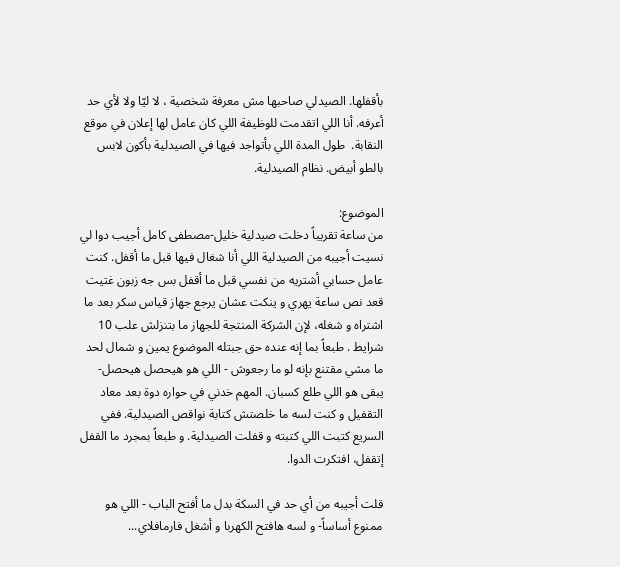بأقفلها. الصيدلي صاحبها مش معرفة شخصية ، لا ليّا ولا لأي حد أعرفه. أنا اللي اتقدمت للوظيفة اللي كان عامل لها إعلان في موقع النقابة.  طول المدة اللي بأتواجد فيها في الصيدلية بأكون لابس بالطو أبيض. نظام الصيدلية.

الموضوع:
من ساعة تقريباً دخلت صيدلية خليل-مصطفى كامل أجيب دوا لي نسيت أجيبه من الصيدلية اللي أنا شغال فيها قبل ما أقفل. كنت عامل حسابي أشتريه من نفسي قبل ما أقفل بس جه زبون غتيت قعد نص ساعة يهري و ينكت عشان يرجع جهاز قياس سكر بعد ما اشتراه و شغله، لإن الشركة المنتجة للجهاز ما بتنزلش علب 10 شرايط . طبعاً بما إنه عنده حق جبتله الموضوع يمين و شمال لحد ما مشي مقتنع بإنه لو ما رجعوش - اللي هو هيحصل هيحصل- يبقى هو اللي طلع كسبان. المهم خدني في حواره دوة بعد معاد التقفيل و كنت لسه ما خلصتش كتابة نواقص الصيدلية. ففي السريع كتبت اللي كتبته و قفلت الصيدلية. و طبعاً بمجرد ما القفل إتقفل، افتكرت الدوا.

قلت أجيبه من أي حد في السكة بدل ما أفتح الباب - اللي هو ممنوع أساساً- و لسه هافتح الكهربا و أشغل فارمافلاي...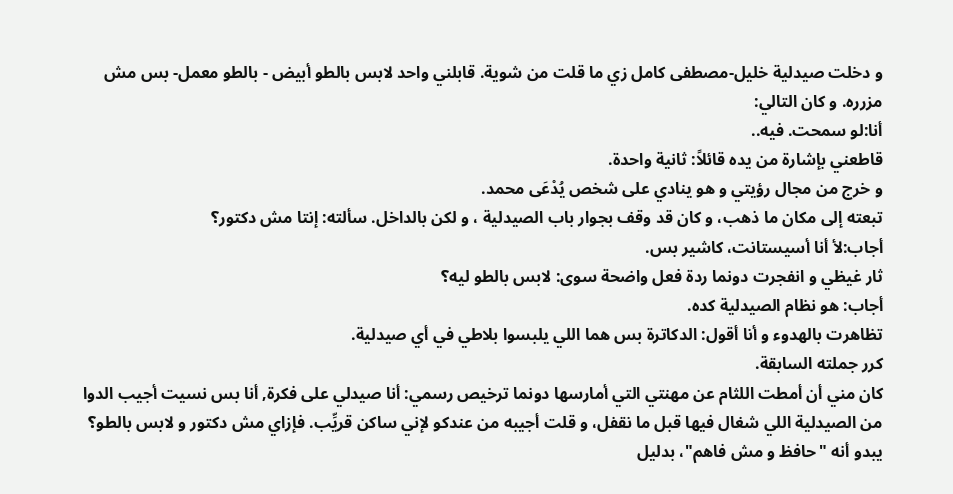و دخلت صيدلية خليل-مصطفى كامل زي ما قلت من شوية. قابلني واحد لابس بالطو أبيض - بالطو معمل- بس مش مزرره. و كان التالي:
أنا:لو سمحت. فيه..
قاطعني بإشارة من يده قائلاً: ثانية واحدة.
و خرج من مجال رؤيتي و هو ينادي على شخص يُدْعَى محمد.
تبعته إلى مكان ما ذهب، و كان قد وقف بجوار باب الصيدلية ، و لكن بالداخل. سألته: إنتا مش دكتور؟
أجاب:لأ أنا أسيستانت، كاشير بس.
ثار غيظي و انفجرت دونما ردة فعل واضحة سوى: لابس بالطو ليه؟
أجاب: هو نظام الصيدلية كده.
تظاهرت بالهدوء و أنا أقول: الدكاترة بس هما اللي يلبسوا بلاطي في أي صيدلية.
كرر جملته السابقة.
كان مني أن أمطت اللثام عن مهنتي التي أمارسها دونما ترخيص رسمي: أنا صيدلي على فكرة, أنا بس نسيت أجيب الدوا من الصيدلية اللي شغال فيها قبل ما نقفل، و قلت أجيبه من عندكو لإني ساكن قريِّب. فإزاي مش دكتور و لابس بالطو؟
يبدو أنه "حافظ و مش فاهم"، بدليل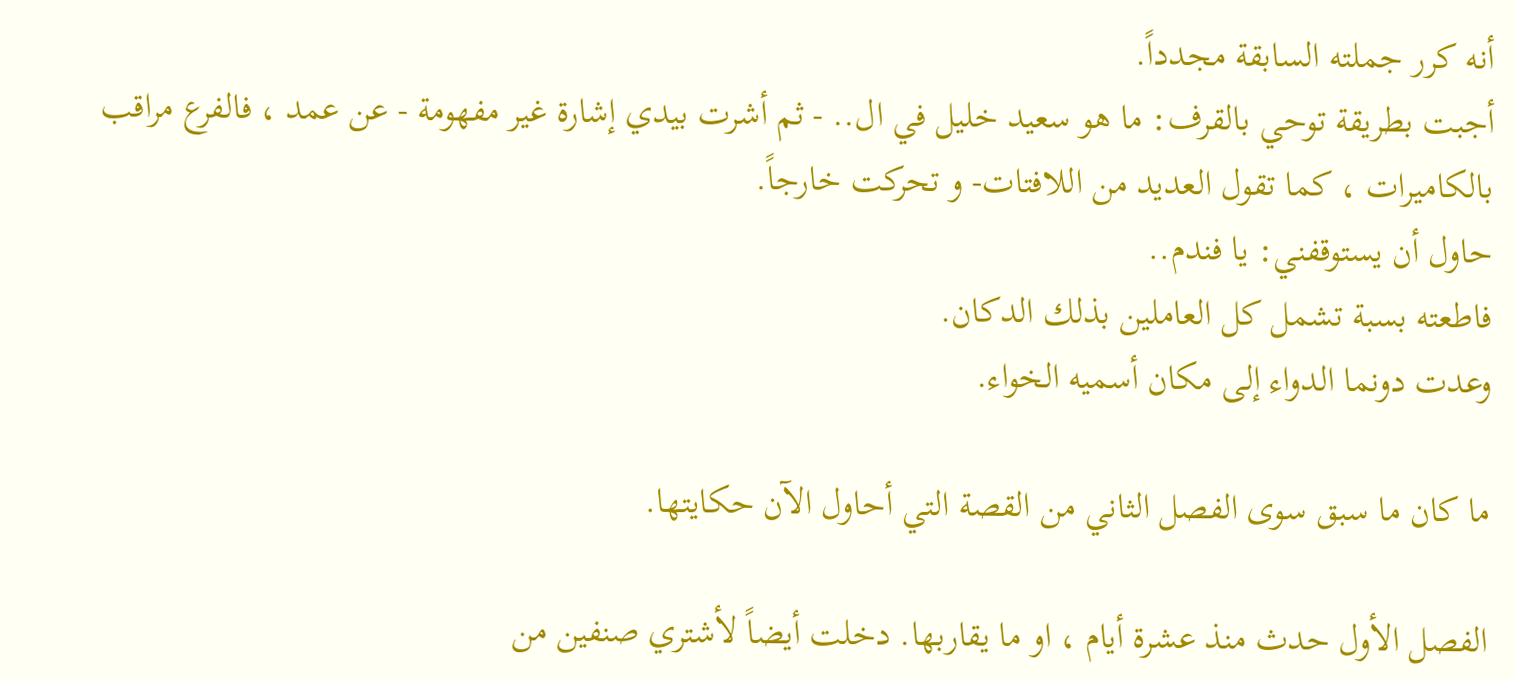أنه كرر جملته السابقة مجدداً.
أجبت بطريقة توحي بالقرف: ما هو سعيد خليل في ال.. - ثم أشرت بيدي إشارة غير مفهومة - عن عمد ، فالفرع مراقب بالكاميرات ، كما تقول العديد من اللافتات- و تحركت خارجاً.
حاول أن يستوقفني: يا فندم..
فاطعته بسبة تشمل كل العاملين بذلك الدكان.
وعدت دونما الدواء إلى مكان أسميه الخواء.

ما كان ما سبق سوى الفصل الثاني من القصة التي أحاول الآن حكايتها.

الفصل الأول حدث منذ عشرة أيام ، او ما يقاربها. دخلت أيضاً لأشتري صنفين من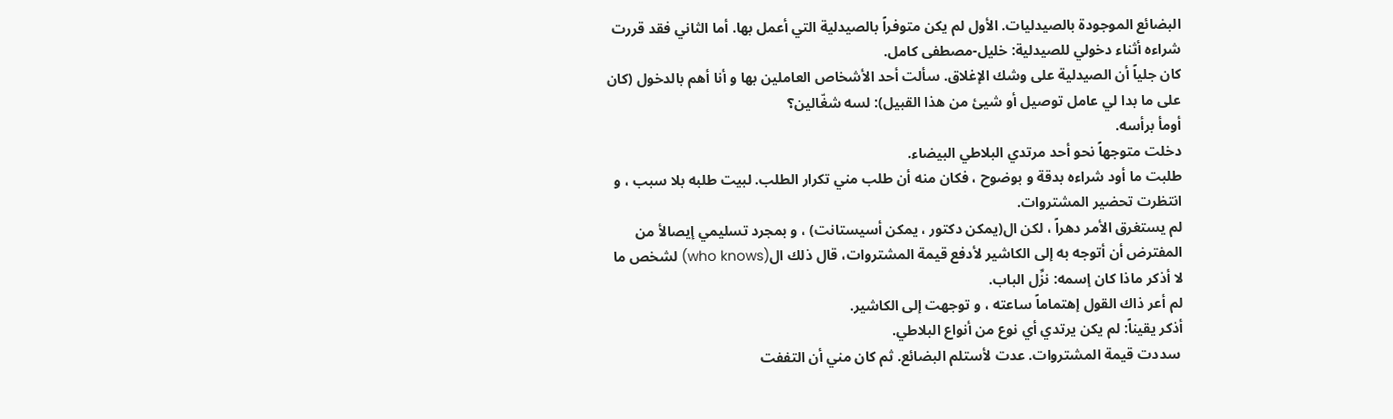البضائع الموجودة بالصيدليات. الأول لم يكن متوفراً بالصيدلية التي أعمل بها. أما الثاني فقد قررت شراءه أثناء دخولي للصيدلية: خليل-مصطفى كامل.
كان جلياً أن الصيدلية على وشك الإغلاق. سألت أحد الأشخاص العاملين بها و أنا أهم بالدخول (كان على ما بدا لي عامل توصيل أو شيئ من هذا القبيل): لسه شغّالين؟
أومأ برأسه.
دخلت متوجهاً نحو أحد مرتدي البلاطي البيضاء.
طلبت ما أود شراءه بدقة و بوضوح ، فكان منه أن طلب مني تكرار الطلب. لبيت طلبه بلا سبب ، و انتظرت تحضير المشتروات.
لم يستغرق الأمر دهراً ، لكن ال(يمكن دكتور ، يمكن أسيستانت) ، و بمجرد تسليمي إيصالأ من المفترض أن أتوجه به إلى الكاشير لأدفع قيمة المشتروات، قال ذلك ال(who knows) لشخص ما لا أذكر ماذا كان إسمه: نزِّل الباب.
لم أعر ذاك القول إهتماماً ساعته ، و توجهت إلى الكاشير.
أذكر يقيناً: لم يكن يرتدي أي نوع من أنواع البلاطي.
 سددت قيمة المشتروات. عدت لأستلم البضائع. ثم كان مني أن التففت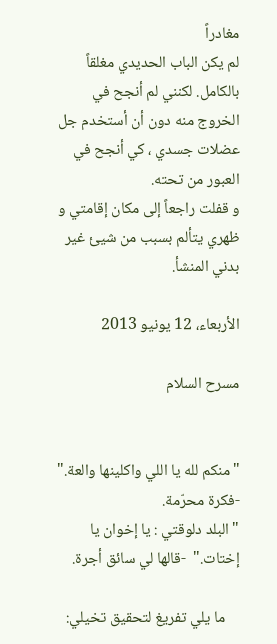مغادراً
لم يكن الباب الحديدي مغلقاً بالكامل. لكنني لم أنجح في الخروج منه دون أن أستخدم جل عضلات جسدي ، كي أنجح في العبور من تحته.
و قفلت راجعاً إلى مكان إقامتي و ظهري يتألم بسبب من شيئ غير بدني المنشأ.

الأربعاء، 12 يونيو 2013

مسرح السلام


"منكم لله يا اللي واكلينها والعة."  -فكرة محرّمة.
"البلد دلوقتي : يا إخوان يا إختات."  -قالها لي سائق أجرة.

    ما يلي تفريغ لتحقيق تخيلي: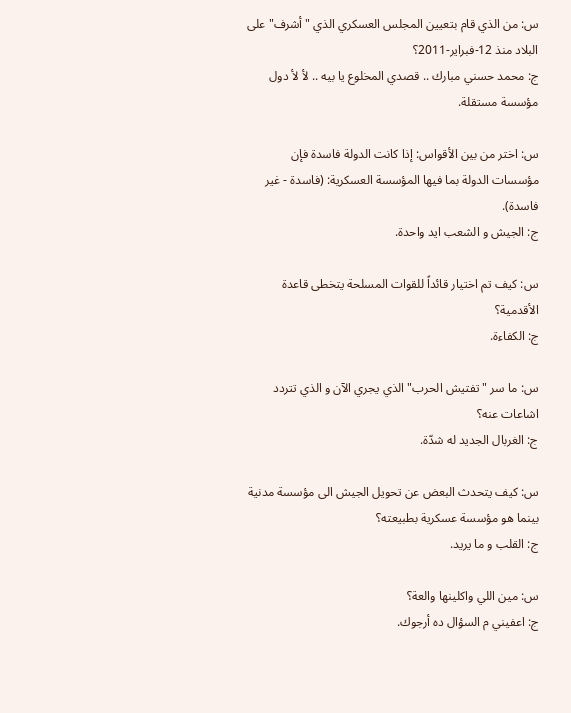س: من الذي قام بتعيين المجلس العسكري الذي "أشرف" على البلاد منذ 12-فبراير-2011؟
ج: محمد حسني مبارك .. قصدي المخلوع يا بيه .. لأ لأ دول مؤسسة مستقلة.

س: اختر من بين الأقواس: إذا كانت الدولة فاسدة فإن مؤسسات الدولة بما فيها المؤسسة العسكرية: (فاسدة - غير فاسدة).
ج: الجيش و الشعب ايد واحدة.

س: كيف تم اختيار قائداً للقوات المسلحة يتخطى قاعدة الأقدمية؟
ج: الكفاءة.

س: ما سر "تفتيش الحرب" الذي يجري الآن و الذي تتردد اشاعات عنه؟
ج: الغربال الجديد له شدّة.

س: كيف يتحدث البعض عن تحويل الجيش الى مؤسسة مدنية بينما هو مؤسسة عسكرية بطبيعته؟
ج: القلب و ما يريد.

س: مين اللي واكلينها والعة؟
ج: اعفيني م السؤال ده أرجوك.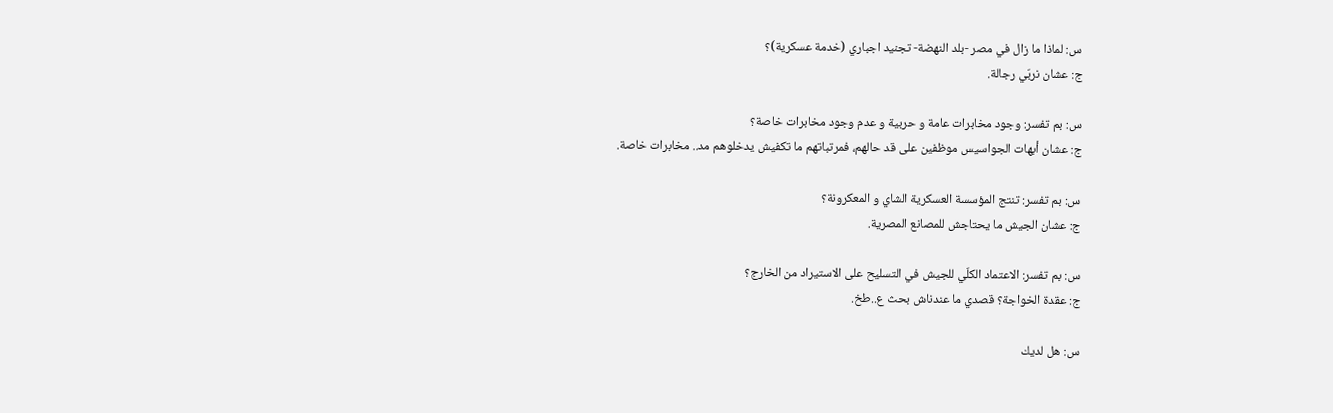س: لماذا ما زال في مصر -بلد النهضة- تجنيد اجباري (خدمة عسكرية)؟
ج: عشان نربّي رجالة.

س: بم تفسر: وجود مخابرات عامة و حربية و عدم وجود مخابرات خاصة؟
ج: عشان أبهات الجواسيس موظفين على قد حالهم، فمرتباتهم ما تكفيش يدخلوهم مد.. مخابرات خاصة.

س: بم تفسر: تنتج المؤسسة العسكرية الشاي و المعكرونة؟
ج: عشان الجيش ما يحتاجش للمصانع المصرية.

س: بم تفسر: الاعتماد الكلّي للجيش في التسليح على الاستيراد من الخارج؟
ج: عقدة الخواجة؟ قصدي ما عندناش بحث ع..طخ.

س: هل لديك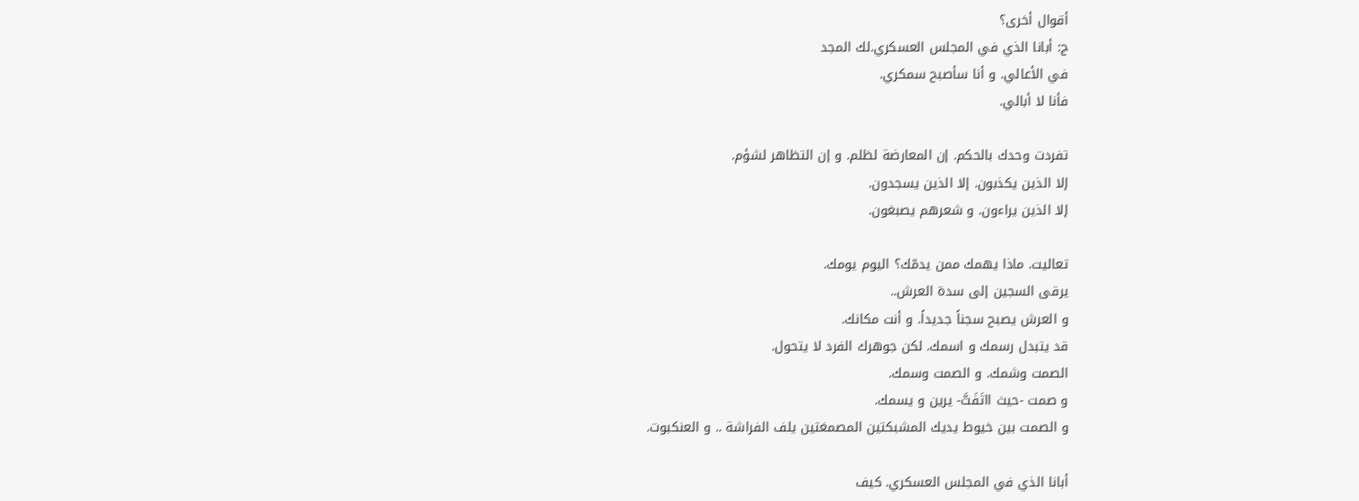أقوال أخرى؟
ج: أبانا الذي في المجلس العسكري.لك المجد
في الأعالي. و أنا سأصبح سمكري.
فأنا لا أبالي.

تفردت وحدك بالحكم. إن المعارضة لظلم. و إن التظاهر لشؤم.
إلا الذين يكذبون. إلا الذين يسجدون.
إلا الذين يراءون. و شعرهم يصبغون.

تعاليت. ماذا يهمك ممن يدمّك؟ اليوم يومك.
يرقى السجين إلى سدة العرش..
و العرش يصبح سجناً جديداً. و أنت مكانك.
قد يتبدل رسمك و اسمك. لكن جوهرك الفرد لا يتحول.
الصمت وشمك. و الصمت وسمك.
و صمت -حيث ااتَفَتَّ- يرين و يسمك.
و الصمت بين خيوط يديك المشبكتين المصمغتين يلف الفراشة .. و العنكبوت.

أبانا الذي في المجلس العسكري. كيف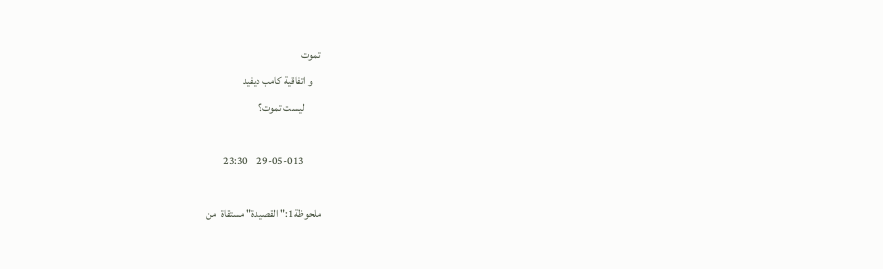تموت
    و اتفاقية كامب ديفيد
        ليست تموت؟

        29-05-013    23:30

ملحوظة1:" القصيدة" مستقاة  من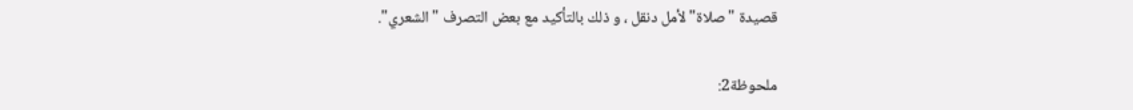قصيدة "صلاة" لأمل دنقل ، و ذلك بالتأكيد مع بعض التصرف "الشعري".

ملحوظة2: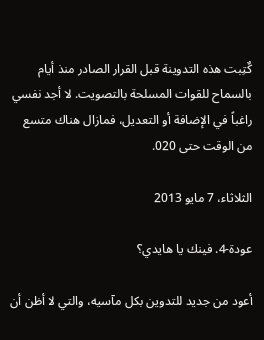كٌتِبت هذه التدوينة قبل القرار الصادر منذ أيام بالسماح للقوات المسلحة بالتصويت. لا أجد نفسي راغباً في الإضافة أو التعديل، فمازال هناك متسع من الوقت حتى 020.

الثلاثاء، 7 مايو 2013

عودة-4. فينك يا هايدي؟

أعود من جديد للتدوين بكل مآسيه، والتي لا أظن أن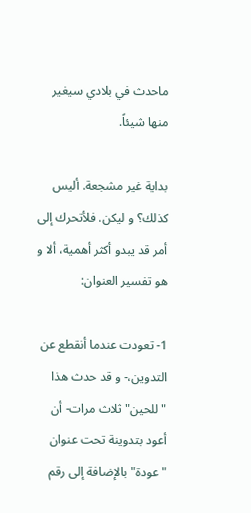ماحدث في بلادي سيغير منها شيئاً.

بداية غير مشجعة. أليس كذلك؟ و ليكن. فلأتحرك إلى أمر قد يبدو أكثر أهمية، ألا و هو تفسير العنوان:

1- تعودت عندما أنقطع عن التدوين،- و قد حدث هذا "للحين" ثلاث مرات- أن أعود بتدوينة تحت عنوان "عودة" بالإضافة إلى رقم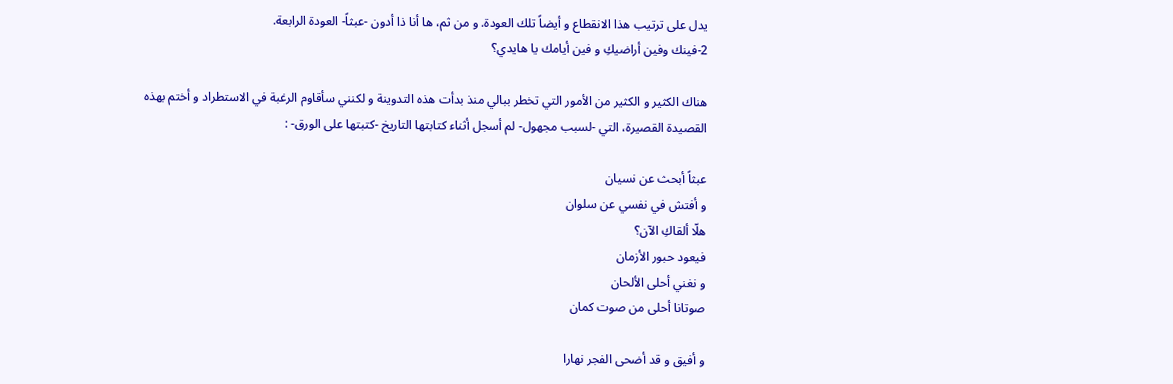يدل على ترتيب هذا الانقطاع و أيضاً تلك العودة. و من ثم، ها أنا ذا أدون -عبثاً- العودة الرابعة.
2-فينك وفين أراضيكِ و فين أيامك يا هايدي؟

هناك الكثير و الكثير من الأمور التي تخطر ببالي منذ بدأت هذه التدوينة و لكنني سأقاوم الرغبة في الاستطراد و أختم بهذه القصيدة القصيرة، التي -لسبب مجهول- لم أسجل أثناء كتابتها التاريخ -كتبتها على الورق- :

عبثاً أبحث عن نسيان
و أفتش في نفسي عن سلوان
هلّا ألقاكِ الآن؟
فيعود حبور الأزمان
و نغني أحلى الألحان
صوتانا أحلى من صوت كمان

و أفيق و قد أضحى الفجر نهارا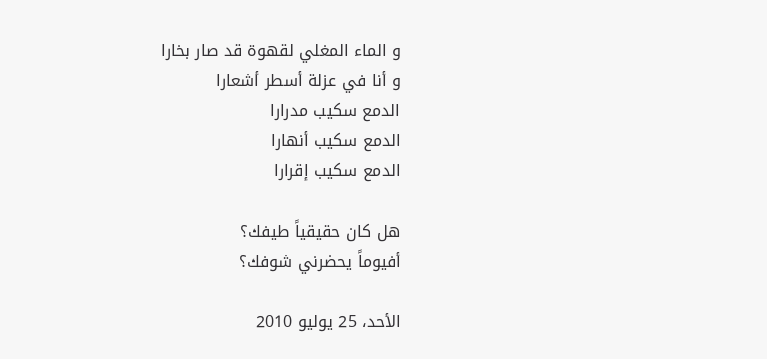و الماء المغلي لقهوة قد صار بخارا
و أنا في عزلة أسطر أشعارا
الدمع سكيب مدرارا
الدمع سكيب أنهارا
الدمع سكيب إقرارا

هل كان حقيقياً طيفك؟
أفيوماً يحضرني شوفك؟

الأحد، 25 يوليو 2010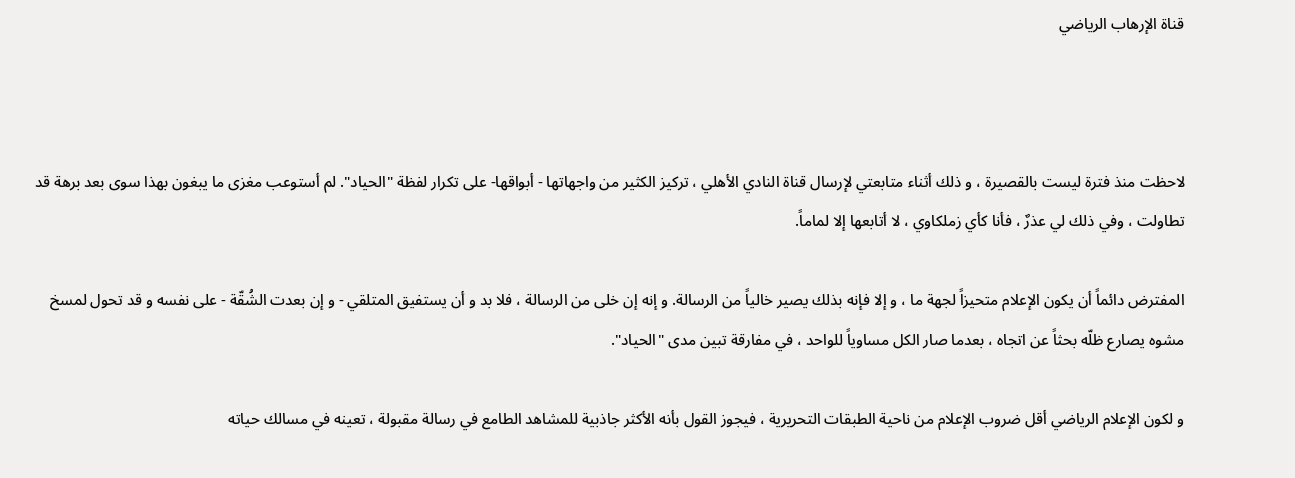قناة الإرهاب الرياضي



لاحظت منذ فترة ليست بالقصيرة ، و ذلك أثناء متابعتي لإرسال قناة النادي الأهلي ، تركيز الكثير من واجهاتها - أبواقها- على تكرار لفظة "الحياد". لم أستوعب مغزى ما يبغون بهذا سوى بعد برهة قد تطاولت ، وفي ذلك لي عذرٌ ، فأنا كأي زملكاوي ، لا أتابعها إلا لماماً.

المفترض دائماً أن يكون الإعلام متحيزاً لجهة ما ، و إلا فإنه بذلك يصير خالياً من الرسالة. و إنه إن خلى من الرسالة ، فلا بد و أن يستفيق المتلقي - و إن بعدت الشُقّة - على نفسه و قد تحول لمسخ مشوه يصارع ظلّه بحثاً عن اتجاه ، بعدما صار الكل مساوياً للواحد ، في مفارقة تبين مدى "الحياد".

و لكون الإعلام الرياضي أقل ضروب الإعلام من ناحية الطبقات التحريرية ، فيجوز القول بأنه الأكثر جاذبية للمشاهد الطامع في رسالة مقبولة ، تعينه في مسالك حياته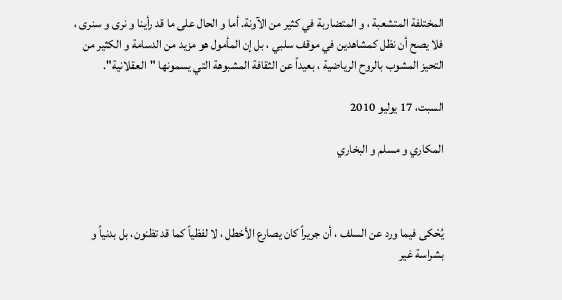المختلفة المتشعبة ، و المتضاربة في كثير من الآونة. أما و الحال على ما قد رأينا و نرى و سنرى ، فلا يصح أن نظل كمشاهدين في موقف سلبي ، بل إن المأمول هو مزيد من الدسامة و الكثير من التحيز المشوب بالروح الرياضية ، بعيداً عن الثقافة المشبوهة التي يسمونها "العقلانية".

السبت، 17 يوليو 2010

المكاري و مسلم و البخاري



يُحْكى فيما ورد عن السلف ، أن جريراً كان يصارع الأخطل ، لا لفظياً كما قد تظنون، بل بدنياً و بشراسة غير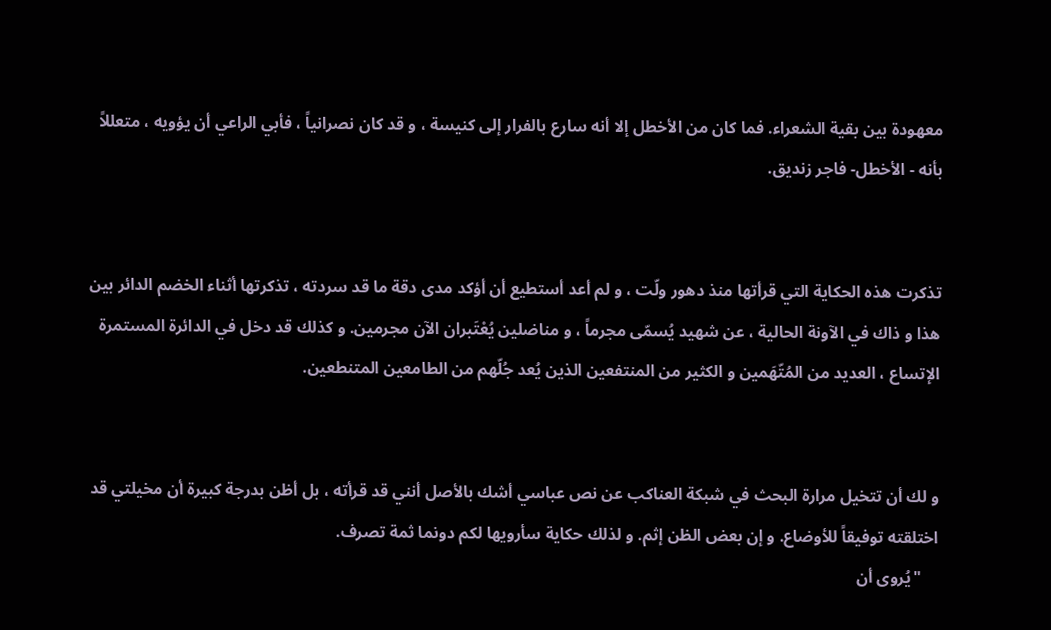معهودة بين بقية الشعراء. فما كان من الأخطل إلا أنه سارع بالفرار إلى كنيسة ، و قد كان نصرانياً ، فأبي الراعي أن يؤويه ، متعللاً بأنه - الأخطل- فاجر زنديق.


تذكرت هذه الحكاية التي قرأتها منذ دهور ولّت ، و لم أعد أستطيع أن أؤكد مدى دقة ما قد سردته ، تذكرتها أثناء الخضم الدائر بين هذا و ذاك في الآونة الحالية ، عن شهيد يُسمّى مجرماً ، و مناضلين يُعْتَبران الآن مجرمين. و كذلك قد دخل في الدائرة المستمرة الإتساع ، العديد من المُتّهَمين و الكثير من المنتفعين الذين يُعد جُلّهم من الطامعين المتنطعين.


و لك أن تتخيل مرارة البحث في شبكة العناكب عن نص عباسي أشك بالأصل أنني قد قرأته ، بل أظن بدرجة كبيرة أن مخيلتي قد اختلقته توفيقاً للأوضاع. و إن بعض الظن إثم. و لذلك حكاية سأرويها لكم دونما ثمة تصرف.
    "يُروى أن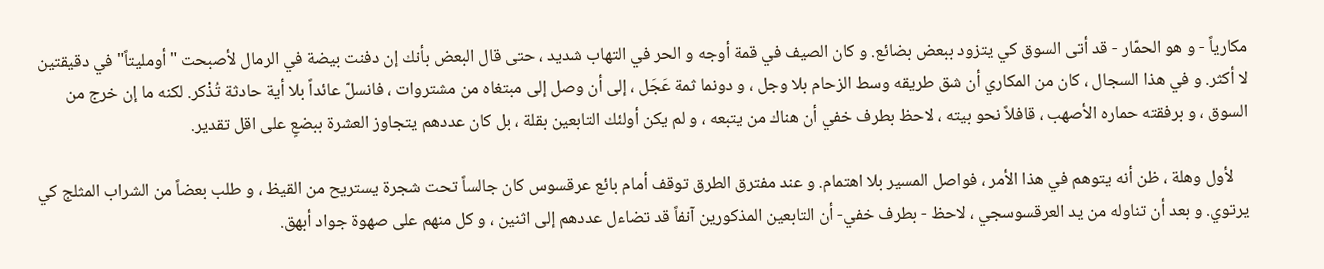مكارياً - و هو الحمّار - قد أتى السوق كي يتزود ببعض بضائع. و كان الصيف في قمة أوجه و الحر في التهاب شديد ، حتى قال البعض بأنك إن دفنت بيضة في الرمال لأصبحت "أومليتاً" في دقيقتين لا أكثر. و في هذا السجال ، كان من المكاري أن شق طريقه وسط الزحام بلا وجل ، و دونما ثمة عَجَل ، إلى أن وصل إلى مبتغاه من مشتروات ، فانسلّ عائداً بلا أية حادثة تُذْكر. لكنه ما إن خرج من السوق ، و برفقته حماره الأصهب ، قافلاً نحو بيته ، لاحظ بطرف خفي أن هناك من يتبعه ، و لم يكن أولئك التابعين بقلة ، بل كان عددهم يتجاوز العشرة ببضعٍ على اقل تقدير.

    لأول وهلة ، ظن أنه يتوهم في هذا الأمر ، فواصل المسير بلا اهتمام. و عند مفترق الطرق توقف أمام بائع عرقسوس كان جالساً تحت شجرة يستريح من القيظ ، و طلب بعضاً من الشراب المثلج كي يرتوي. و بعد أن تناوله من يد العرقسوسجي ، لاحظ - بطرف خفي- أن التابعين المذكورين آنفاً قد تضاءل عددهم إلى اثنين ، و كل منهم على صهوة جواد أبهق.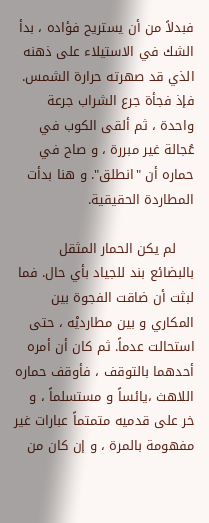فبدلاً من أن يستريح فؤاده ، بدأ الشك في الاستيلاء على ذهنه الذي قد صهرته حرارة الشمس. فإذ فجأة جرع الشراب جرعة واحدة ، ثم ألقى الكوب في عُجالة غير مبررة ، و صاح في حماره أن "انطلق". و هنا بدأت المطاردة الحقيقية.

    لم يكن الحمار المثقل بالبضائع بند للجياد بأي حال. فما لبثت أن ضاقت الفجوة بين المكاري و بين مطارديْه ، حتى استحالت عدماً. ثم كان أن أمره أحدهما بالتوقف ، فأوقف حماره اللاهث ،يائساً و مستسلماً ، و خر على قدميه متمتماً عبارات غير مفهومة بالمرة ، و إن كان من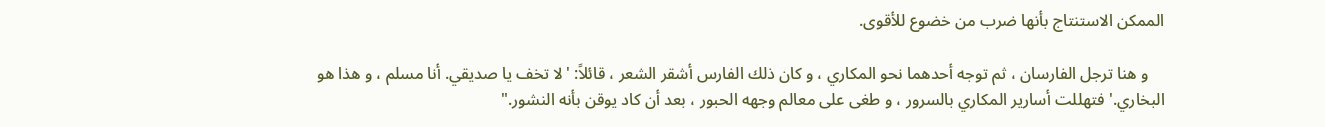الممكن الاستنتاج بأنها ضرب من خضوع للأقوى.

    و هنا ترجل الفارسان ، ثم توجه أحدهما نحو المكاري ، و كان ذلك الفارس أشقر الشعر ، قائلاً: 'لا تخف يا صديقي. أنا مسلم ، و هذا هو البخاري.' فتهللت أسارير المكاري بالسرور ، و طغى على معالم وجهه الحبور ، بعد أن كاد يوقن بأنه النشور."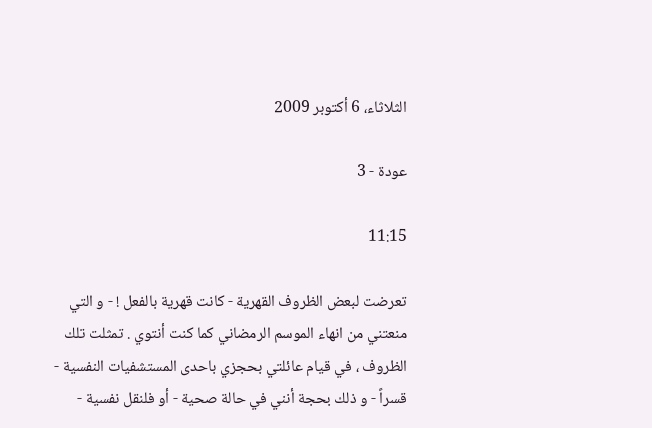الثلاثاء، 6 أكتوبر 2009

عودة - 3

11:15

تعرضت لبعض الظروف القهرية - كانت قهرية بالفعل ! - و التي منعتني من انهاء الموسم الرمضاني كما كنت أنتوي . تمثلت تلك الظروف ، في قيام عائلتي بحجزي باحدى المستشفيات النفسية - قسراً - و ذلك بحجة أنني في حالة صحية - أو فلنقل نفسية -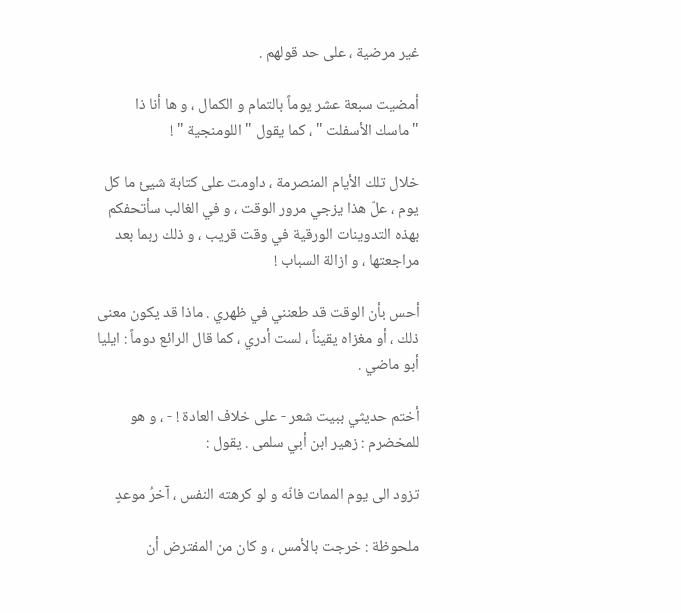غير مرضية ، على حد قولهم .

أمضيت سبعة عشر يوماً بالتمام و الكمال ، و ها أنا ذا "ماسك الأسفلت " ، كما يقول " اللومنجية " !

خلال تلك الأيام المنصرمة ، داومت على كتابة شيئ ما كل يوم ، علّ هذا يزجي مرور الوقت ، و في الغالب سأتحفكم بهذه التدوينات الورقية في وقت قريب ، و ذلك ربما بعد مراجعتها ، و ازالة السباب !

أحس بأن الوقت قد طعنني في ظهري . ماذا قد يكون معنى ذلك ، أو مغزاه يقيناً ، لست أدري ، كما قال الرائع دوماً : ايليا أبو ماضي .

أختم حديثي ببيت شعر - على خلاف العادة ! - ، و هو للمخضرم : زهير ابن أبي سلمى . يقول :

تزود الى يوم الممات فانّه و لو كرهته النفس ، آخرُ موعدٍ

ملحوظة : خرجت بالأمس ، و كان من المفترض أن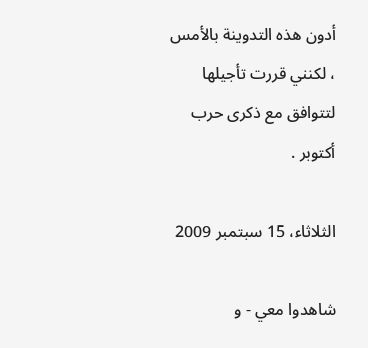أدون هذه التدوينة بالأمس ، لكنني قررت تأجيلها لتتوافق مع ذكرى حرب أكتوبر .

الثلاثاء، 15 سبتمبر 2009

شاهدوا معي - و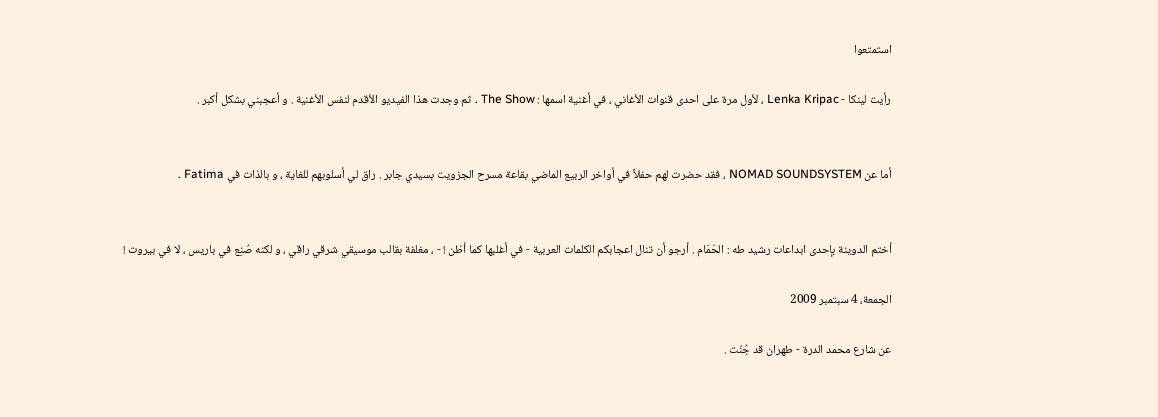استمتعوا

رأيت لينكا - Lenka Kripac ، لأول مرة على احدى قنوات الأغاني ، في أغنية اسمها : The Show . ثم وجدت هذا الفيديو الأقدم لنفس الأغنية . و أعجبني بشكل أكبر .


أما عن NOMAD SOUNDSYSTEM ، فقد حضرت لهم حفلاً في أواخر الربيع الماضي بقاعة مسرح الجزويت بسيدي جابر . راق لي أسلوبهم للغاية ، و بالذات في Fatima .


أختم الدوينة بإحدى ابداعات رشيد طه : الحَمَام . أرجو أن تنال اعجابكم الكلمات العربية - في أغلبها كما أظن ! - ، مغلفة بقالب موسيقي شرقي راقي ، و لكنه صُنِع في باريس ، لا في بيروت !

الجمعة، 4 سبتمبر 2009

عن شارع محمد الدرة - طهران قد جُنّت .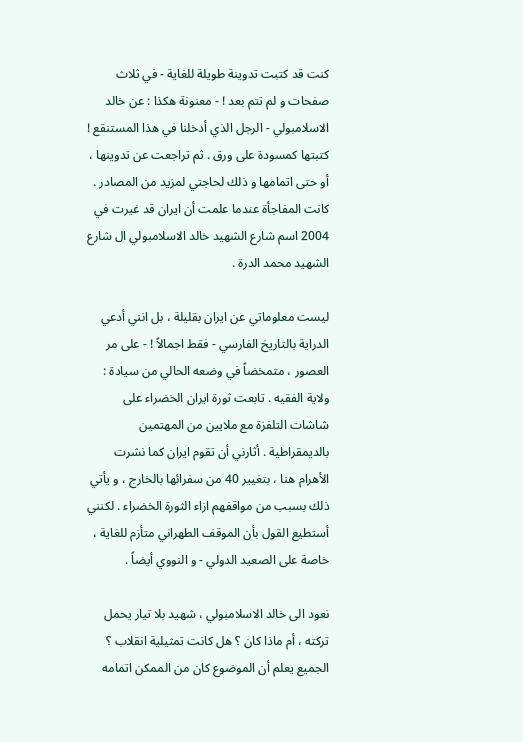كنت قد كتبت تدوينة طويلة للغاية - في ثلاث صفحات و لم تتم بعد ! - معنونة هكذا : عن خالد الاسلامبولي - الرجل الذي أدخلنا في هذا المستنقع ! كتبتها كمسودة على ورق . ثم تراجعت عن تدوينها ، أو حتى اتمامها و ذلك لحاجتي لمزيد من المصادر . كانت المفاجأة عندما علمت أن ايران قد غيرت في 2004 اسم شارع الشهيد خالد الاسلامبولي ال شارع الشهيد محمد الدرة .

ليست معلوماتي عن ايران بقليلة ، بل انني أدعي الدراية بالتاريخ الفارسي - فقط اجمالاً ! - على مر العصور ، متمخضاً في وضعه الحالي من سيادة : ولاية الفقيه . تابعت ثورة ايران الخضراء على شاشات التلفزة مع ملايين من المهتمين بالديمقراطية . أثارني أن تقوم ايران كما نشرت الأهرام هنا ، بتغيير 40 من سفرائها بالخارج ، و يأتي ذلك بسبب من مواقفهم ازاء الثورة الخضراء . لكنني أستطيع القول بأن الموقف الطهراني متأزم للغاية ، خاصة على الصعيد الدولي - و النووي أيضاً .

نعود الى خالد الاسلامبولي ، شهيد بلا تيار يحمل تركته ، أم ماذا كان ؟ هل كانت تمثيلية انقلاب ؟ الجميع يعلم أن الموضوع كان من الممكن اتمامه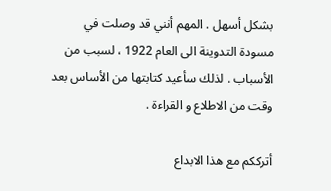بشكل أسهل . المهم أنني قد وصلت في مسودة التدوينة الى العام 1922 ، لسبب من الأسباب . لذلك سأعيد كتابتها من الأساس بعد وقت من الاطلاع و القراءة .

أترككم مع هذا الابداع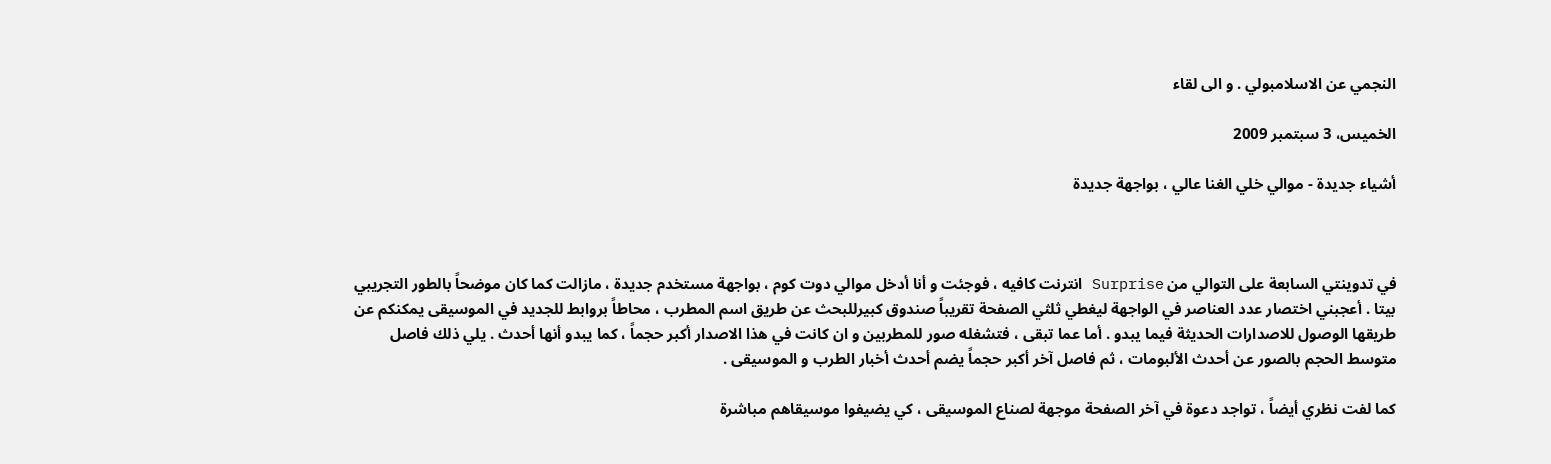النجمي عن الاسلامبولي . و الى لقاء

الخميس، 3 سبتمبر 2009

أشياء جديدة - موالي خلي الغنا عالي ، بواجهة جديدة



في تدوينتي السابعة على التوالي من Surprise انترنت كافيه ، فوجئت و أنا أدخل موالي دوت كوم ، بواجهة مستخدم جديدة ، مازالت كما كان موضحاً بالطور التجريبي بيتا . أعجبني اختصار عدد العناصر في الواجهة ليغطي ثلثي الصفحة تقريباً صندوق كبيرللبحث عن طريق اسم المطرب ، محاطاً بروابط للجديد في الموسيقى يمكنكم عن طريقها الوصول للاصدارات الحديثة فيما يبدو . أما عما تبقى ، فتشغله صور للمطربين و ان كانت في هذا الاصدار أكبر حجماً ، كما يبدو أنها أحدث . يلي ذلك فاصل متوسط الحجم بالصور عن أحدث الألبومات ، ثم فاصل آخر أكبر حجماً يضم أحدث أخبار الطرب و الموسيقى .

كما لفت نظري أيضاً ، تواجد دعوة في آخر الصفحة موجهة لصناع الموسيقى ، كي يضيفوا موسيقاهم مباشرة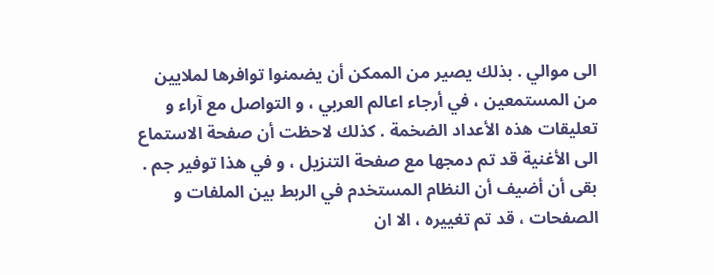الى موالي . بذلك يصير من الممكن أن يضمنوا توافرها لملايين من المستمعين ، في أرجاء اعالم العربي ، و التواصل مع آراء و تعليقات هذه الأعداد الضخمة . كذلك لاحظت أن صفحة الاستماع الى الأغنية قد تم دمجها مع صفحة التنزيل ، و في هذا توفير جم . بقى أن أضيف أن النظام المستخدم في الربط بين الملفات و الصفحات ، قد تم تغييره ، الا ان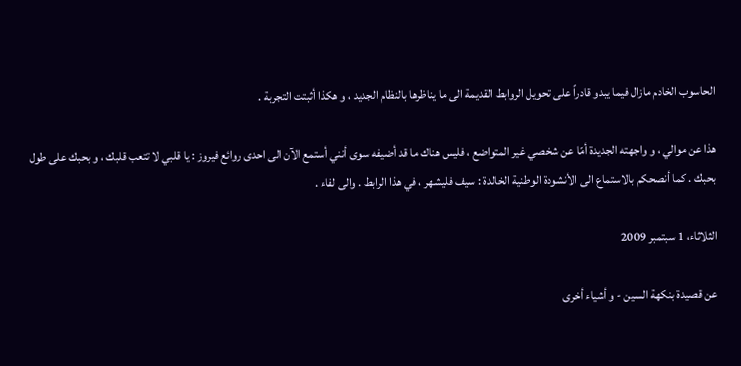الحاسوب الخادم مازال فيما يبدو قادراً على تحويل الروابط القديمة الى ما يناظرها بالنظام الجديد ، و هكذا أثبتت التجربة .

هذا عن موالي ، و واجهته الجديدة أمّا عن شخصي غير المتواضع ، فليس هناك ما قد أضيفه سوى أنني أستمع الآن الى احدى روائع فيروز : يا قلبي لا تتعب قلبك ، و بحبك على طول بحبك . كما أنصحكم بالاستماع الى الأنشودة الوطنية الخالدة : سيف فليشهر ، في هذا الرابط . والى لفاء .

الثلاثاء، 1 سبتمبر 2009

عن قصيدة بنكهة السين - و أشياء أخرى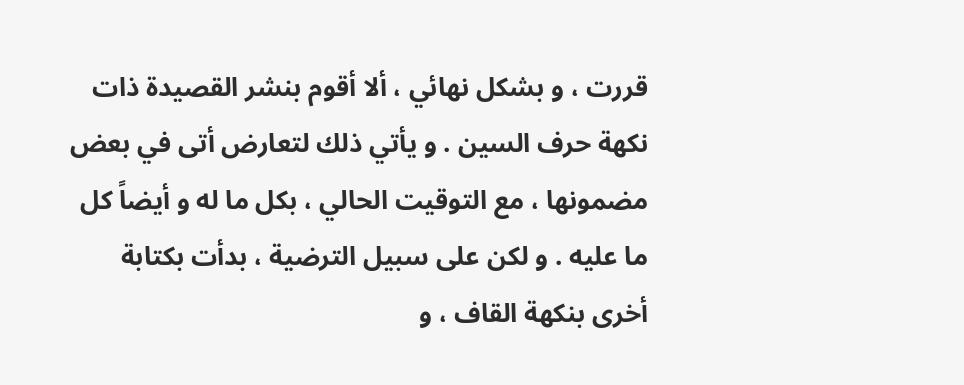قررت ، و بشكل نهائي ، ألا أقوم بنشر القصيدة ذات نكهة حرف السين . و يأتي ذلك لتعارض أتى في بعض مضمونها ، مع التوقيت الحالي ، بكل ما له و أيضاً كل ما عليه . و لكن على سبيل الترضية ، بدأت بكتابة أخرى بنكهة القاف ، و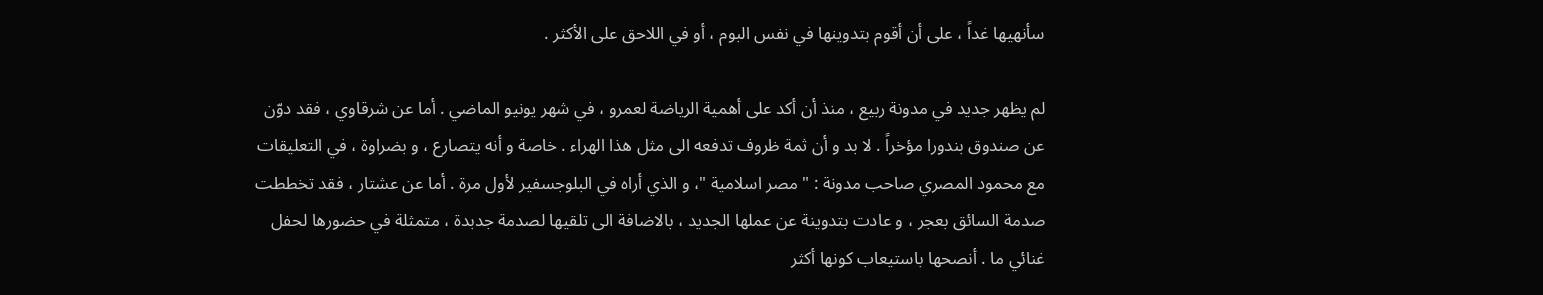سأنهيها غداً ، على أن أقوم بتدوينها في نفس البوم ، أو في اللاحق على الأكثر .

لم يظهر جديد في مدونة ربيع ، منذ أن أكد على أهمية الرياضة لعمرو ، في شهر يونيو الماضي . أما عن شرقاوي ، فقد دوّن عن صندوق بندورا مؤخراً . لا بد و أن ثمة ظروف تدفعه الى مثل هذا الهراء . خاصة و أنه يتصارع ، و بضراوة ، في التعليقات مع محمود المصري صاحب مدونة : " مصر اسلامية "، و الذي أراه في البلوجسفير لأول مرة . أما عن عشتار ، فقد تخططت صدمة السائق بعجر ، و عادت بتدوينة عن عملها الجديد ، بالاضافة الى تلقيها لصدمة جدبدة ، متمثلة في حضورها لحفل غنائي ما . أنصحها باستيعاب كونها أكثر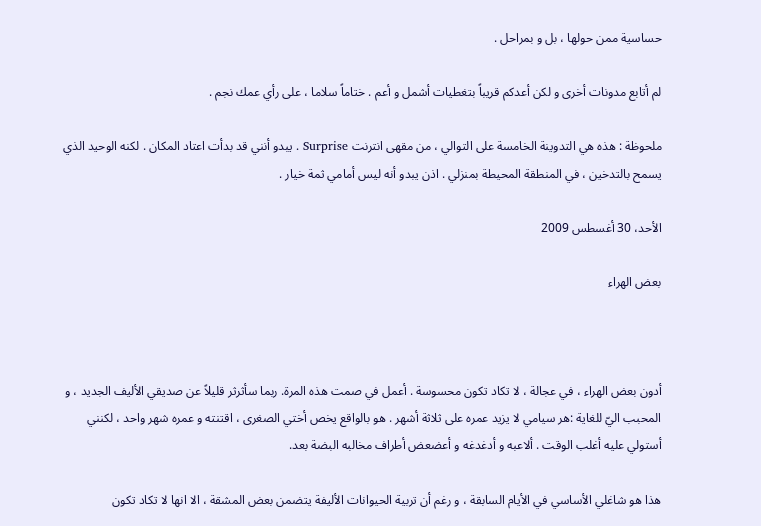حساسية ممن حولها ، بل و بمراحل .

لم أتابع مدونات أخرى و لكن أعدكم قريباً بتغطيات أشمل و أعم . ختاماً سلاما ، على رأي عمك نجم .

ملحوظة : هذه هي التدوينة الخامسة على التوالي ، من مقهى انترنت Surprise . يبدو أنني قد بدأت اعتاد المكان . لكنه الوحيد الذي يسمح بالتدخين ، في المنطقة المحيطة بمنزلي . اذن يبدو أنه ليس أمامي ثمة خيار .

الأحد، 30 أغسطس 2009

بعض الهراء



أدون بعض الهراء ، في عجالة ، لا تكاد تكون محسوسة . أعمل في صمت هذه المرة. ربما سأثرثر قليلاً عن صديقي الأليف الجديد ، و المحبب اليّ للغاية :هر سيامي لا يزيد عمره على ثلاثة أشهر . هو بالواقع يخص أختي الصغرى ، اقتنته و عمره شهر واحد ، لكنني أستولي عليه أغلب الوقت . ألاعبه و أدغدغه و أعضعض أطراف مخالبه البضة بعد.

هذا هو شاغلي الأساسي في الأيام السابقة ، و رغم أن تربية الحيوانات الأليفة يتضمن بعض المشقة ، الا انها لا تكاد تكون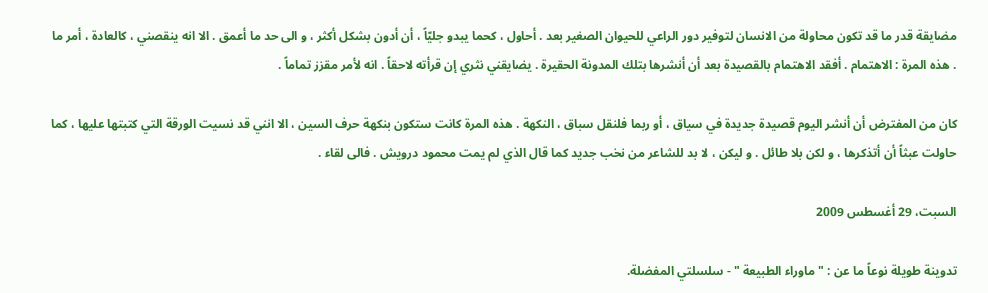مضايقة قدر ما قد تكون محاولة من الانسان لتوفير دور الراعي للحيوان الصغير بعد . أحاول ، كحما يبدو جليّاً ، أن أدون بشكل أكثر ، و الى حد ما أعمق . الا انه ينقصني ، كالعادة ، أمر ما . هذه المرة : الاهتمام . أفقد الاهتمام بالقصيدة بعد أن أنشرها بتلك المدونة الحقيرة . يضايقني نثري إن قرأته لاحقاً . انه لأمر مقزز تماماً .

كان من المفترض أن أنشر اليوم قصيدة جديدة في سياق ، أو ربما فلنقل سباق ، النكهة . هذه المرة كانت ستكون بنكهة حرف السين ، الا انني قد نسيت الورقة التي كتبتها عليها ، كما حاولت عبثاً أن أتذكرها ، و لكن بلا طائل . و ليكن ، لا بد للشاعر من نخب جديد كما قال الذي لم يمت محمود درويش . فالى لقاء .

السبت، 29 أغسطس 2009

تدوينة طويلة نوعاً ما عن : " ماوراء الطبيعة " - سلسلتي المفضلة.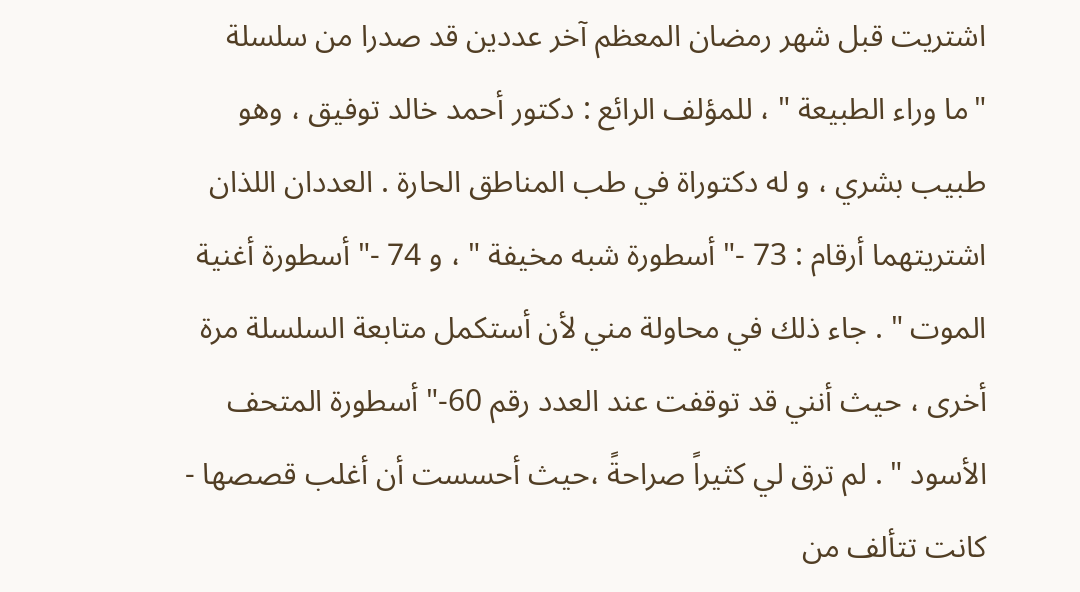اشتريت قبل شهر رمضان المعظم آخر عددين قد صدرا من سلسلة "ما وراء الطبيعة " ، للمؤلف الرائع : دكتور أحمد خالد توفيق ، وهو طبيب بشري ، و له دكتوراة في طب المناطق الحارة . العددان اللذان اشتريتهما أرقام : 73 -" أسطورة شبه مخيفة " ، و 74 -" أسطورة أغنية الموت " . جاء ذلك في محاولة مني لأن أستكمل متابعة السلسلة مرة أخرى ، حيث أنني قد توقفت عند العدد رقم 60-" أسطورة المتحف الأسود " . لم ترق لي كثيراً صراحةً ،حيث أحسست أن أغلب قصصها - كانت تتألف من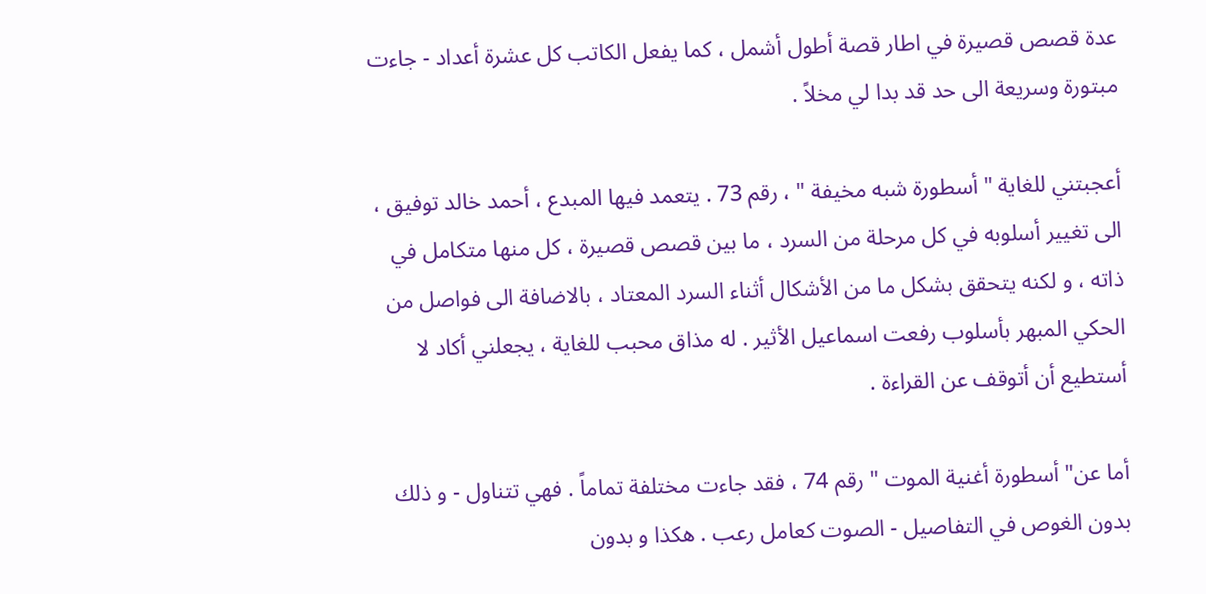عدة قصص قصيرة في اطار قصة أطول أشمل ، كما يفعل الكاتب كل عشرة أعداد - جاءت مبتورة وسريعة الى حد قد بدا لي مخلاً .

أعجبتني للغاية " أسطورة شبه مخيفة " ، رقم 73 . يتعمد فيها المبدع ، أحمد خالد توفيق ، الى تغيير أسلوبه في كل مرحلة من السرد ، ما بين قصص قصيرة ، كل منها متكامل في ذاته ، و لكنه يتحقق بشكل ما من الأشكال أثناء السرد المعتاد ، بالاضافة الى فواصل من الحكي المبهر بأسلوب رفعت اسماعيل الأثير . له مذاق محبب للغاية ، يجعلني أكاد لا أستطيع أن أتوقف عن القراءة .

أما عن" أسطورة أغنية الموت " رقم 74 ، فقد جاءت مختلفة تماماً . فهي تتناول - و ذلك بدون الغوص في التفاصيل - الصوت كعامل رعب . هكذا و بدون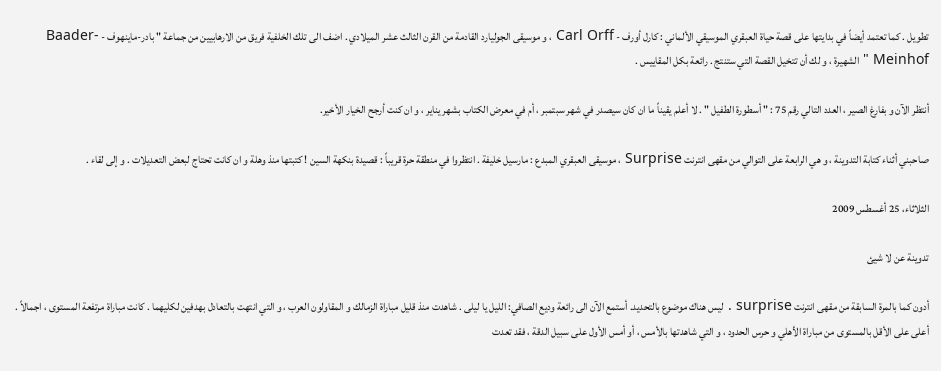تطويل . كما تعتمد أيضاً في بدايتها على قصة حياة العبقري الموسيقي الألماني : كارل أورف - Carl Orff ، و موسيقى الجوليارد القادمة من القرن الثالث عشر الميلادي . اضف الى تلك الخلفية فريق من الارهابيين من جماعة " بادر-ماينهوف - Baader-Meinhof " الشهيرة ، و لك أن تتخيل القصة التي ستنتج . رائعة بكل المقاييس .

أنتظر الآن و بفارغ الصير ، العدد التالي رقم 75 : " أسطورة الطفيل " . لا أعلم يقيناً ما ان كان سيصدر في شهر سبتمبر ، أم في معرض الكتاب بشهر يناير ، و ان كنت أرجح الخيار الأخير.

صاحبني أثناء كتابة التدوينة ، و هي الرابعة على التوالي من مقهى انترنت Surprise ، موسيقى العبقري المبدع : مارسيل خليفة . انتظروا في منطقة حرة قريباً : قصيدة بنكهة السين ! كتبتها منذ وهلة و ان كانت تحتاج لبعض التعديلات . و إلى لقاء .

الثلاثاء، 25 أغسطس 2009

تدوينة عن لا شيئ

أدون كما بالمرة السابقة من مقهى انترنت surprise . ليس هناك موضوع بالتحديد. أستمع الآن الى رائعة وديع الصافي: الليل يا ليلى . شاهدت منذ قليل مباراة الزمالك و المقاولون العرب ، و التي انتهت بالتعادل بهدفين لكليهما . كانت مباراة مرتفعة المستوى ، اجمالاً . أعلى على الأقل بالمستوى من مباراة الأهلي و حرس الحدود ، و التي شاهدتها بالأمس ، أو أمس الأول على سبيل الدقة ، فقد تعدت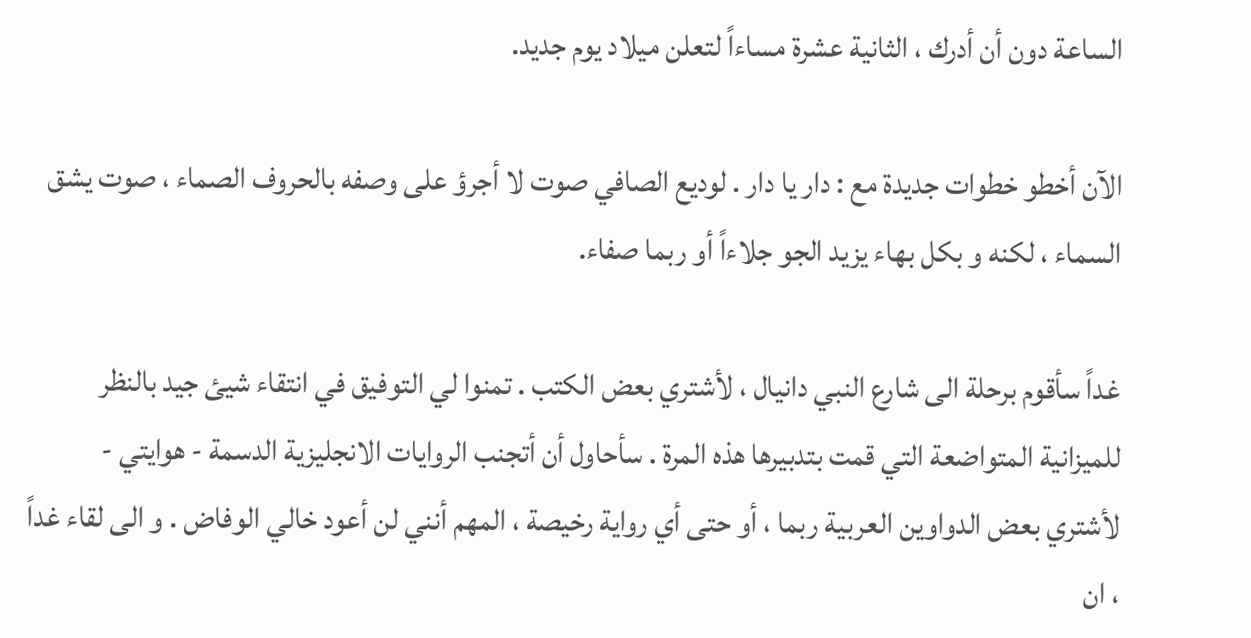الساعة دون أن أدرك ، الثانية عشرة مساءاً لتعلن ميلاد يوم جديد.

الآن أخطو خطوات جديدة مع : دار يا دار . لوديع الصافي صوت لا أجرؤ على وصفه بالحروف الصماء ، صوت يشق السماء ، لكنه و بكل بهاء يزيد الجو جلاءاً أو ربما صفاء.

غداً سأقوم برحلة الى شارع النبي دانيال ، لأشتري بعض الكتب . تمنوا لي التوفيق في انتقاء شيئ جيد بالنظر للميزانية المتواضعة التي قمت بتدبيرها هذه المرة . سأحاول أن أتجنب الروايات الانجليزية الدسمة - هوايتي - لأشتري بعض الدواوين العربية ربما ، أو حتى أي رواية رخيصة ، المهم أنني لن أعود خالي الوفاض . و الى لقاء غداً ، ان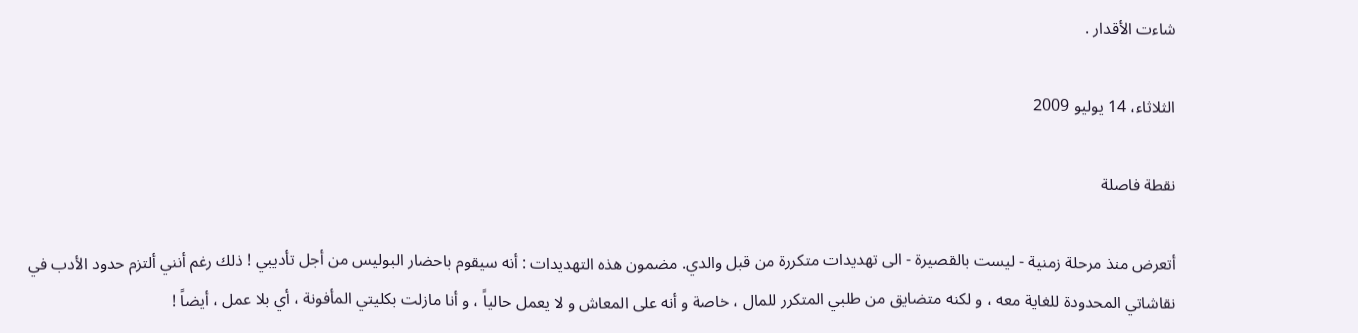شاءت الأقدار .

الثلاثاء، 14 يوليو 2009

نقطة فاصلة

أتعرض منذ مرحلة زمنية - ليست بالقصيرة - الى تهديدات متكررة من قبل والدي. مضمون هذه التهديدات : أنه سيقوم باحضار البوليس من أجل تأديبي ! ذلك رغم أنني ألتزم حدود الأدب في نقاشاتي المحدودة للغاية معه ، و لكنه متضايق من طلبي المتكرر للمال ، خاصة و أنه على المعاش و لا يعمل حالياً ، و أنا مازلت بكليتي المأفونة ، أي بلا عمل ، أيضاً !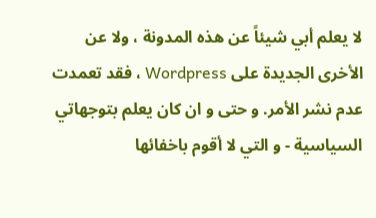لا يعلم أبي شيئاً عن هذه المدونة ، ولا عن الأخرى الجديدة على Wordpress ، فقد تعمدت عدم نشر الأمر. و حتى و ان كان يعلم بتوجهاتي السياسية - و التي لا أقوم باخفائها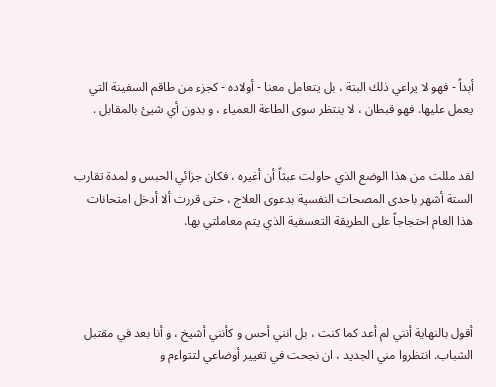أبداً - فهو لا يراعي ذلك البتة ، بل يتعامل معنا - أولاده - كجزء من طاقم السفينة التي يعمل عليها. فهو قبطان ، لا ينتظر سوى الطاعة العمياء ، و بدون أي شيئ بالمقابل .


لقد مللت من هذا الوضع الذي حاولت عبثاً أن أغيره ، فكان جزائي الحبس و لمدة تقارب الستة أشهر باحدى المصحات النفسية بدعوى العلاج ، حتى قررت ألا أدخل امتحانات هذا العام احتجاجاً على الطريقة التعسفية الذي يتم معاملتي بها.




أقول بالنهاية أنني لم أعد كما كنت ، بل انني أحس و كأنني أشيخ ، و أنا بعد في مقتبل الشباب. انتظروا مني الجديد ، ان نجحت في تغيير أوضاعي لتتواءم و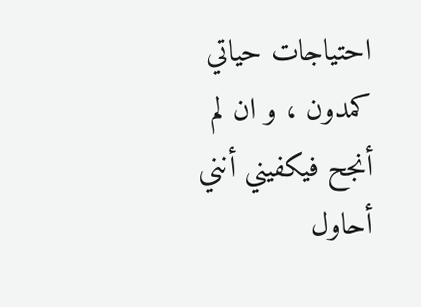احتياجات حياتي كمدون ، و ان لم أنجح فيكفيني أنني أحاول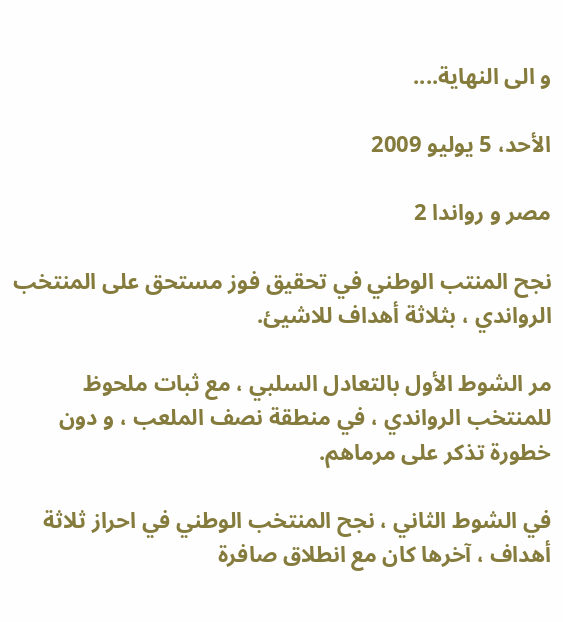و الى النهاية....

الأحد، 5 يوليو 2009

مصر و رواندا 2

نجح المنتب الوطني في تحقيق فوز مستحق على المنتخب الرواندي ، بثلاثة أهداف للاشيئ.

مر الشوط الأول بالتعادل السلبي ، مع ثبات ملحوظ للمنتخب الرواندي ، في منطقة نصف الملعب ، و دون خطورة تذكر على مرماهم.

في الشوط الثاني ، نجح المنتخب الوطني في احراز ثلاثة أهداف ، آخرها كان مع انطلاق صافرة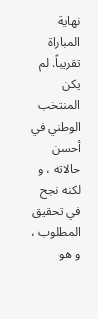نهاية المباراة تقريباً. لم يكن المنتخب الوطني في أحسن حالاته ، و لكنه نجح في تحقيق المطلوب ، و هو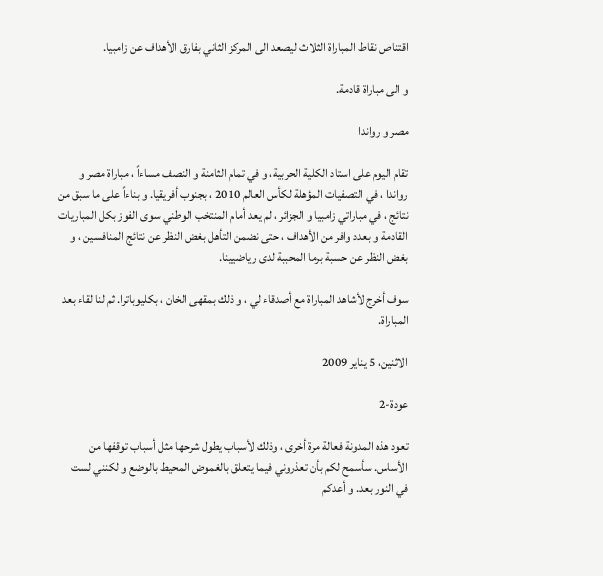اقتناص نقاط المباراة الثلاث ليصعد الى المركز الثاني بفارق الأهداف عن زامبيا.

و الى مباراة قادمة.

مصر و رواندا

تقام اليوم على استاد الكلية الحربية، و في تمام الثامنة و النصف مساءاً ، مباراة مصر و رواندا ، في التصفيات المؤهلة لكأس العالم 2010 ، بجنوب أفريقيا. و بناءاً على ما سبق من نتائج ، في مباراتي زامبيا و الجزائر ، لم يعد أمام المنتخب الوطني سوى الفوز بكل المباريات القادمة و بعدد وافر من الأهداف ، حتى نضمن التأهل بغض النظر عن نتائج المنافسين ، و بغض النظر عن حسبة برما المحببة لدى رياضيينا.

سوف أخرج لأشاهد المباراة مع أصدقاء لي ، و ذلك بمقهى الخان ، بكليوباترا. ثم لنا لقاء بعد المباراة.

الاثنين، 5 يناير 2009

عودة-2

تعود هذه المدونة فعالة مرة أخرى ، وذلك لأسباب يطول شرحها مثل أسباب توقفها من الأساس. سأسمح لكم بأن تعذروني فيما يتعلق بالغموض المحيط بالوضع و لكنني لست في النور بعد. و أعدكم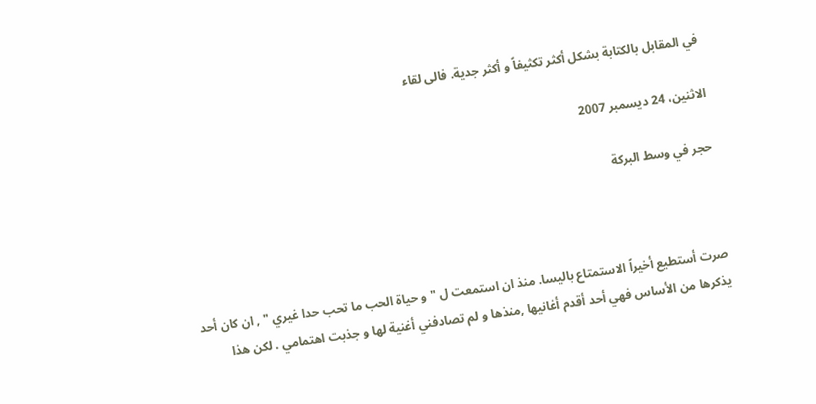في المقابل بالكتابة بشكل أكثر تكثيفاً و أكثر جدية. فالى لقاء

الاثنين، 24 ديسمبر 2007

حجر في وسط البركة



صرت أستطيع أخيراً الاستمتاع باليسا. منذ ان استمعت ل "و حياة الحب ما تحب حدا غيري " , ان كان أحد يذكرها من الأساس فهي أحد أقدم أغانيها ,منذها و لم تصادفني أغنية لها و جذبت اهتمامي . لكن هذا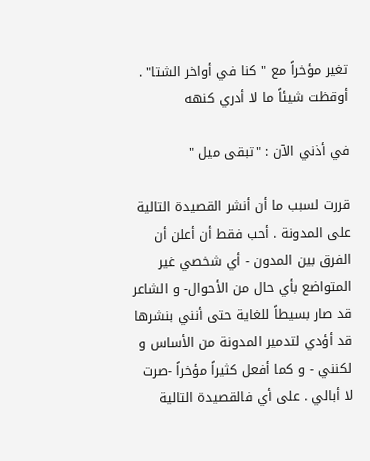تغير مؤخراً مع " كنا في أواخر الشتا" . أوقظت شيئاً ما لا أدري كنهه

في أذني الآن : "تبقى ميل "

قررت لسبب ما أن أنشر القصيدة التالية على المدونة . أحب فقط أن أعلن أن الفرق بين المدون - أي شخصي غير المتواضع بأي حال من الأحوال- و الشاعر قد صار بسيطاً للغاية حتى أنني بنشرها قد أؤدي لتدمير المدونة من الأساس و لكنني - و كما أفعل كثيراً مؤخراً -صرت لا أبالي . على أي فالقصيدة التالية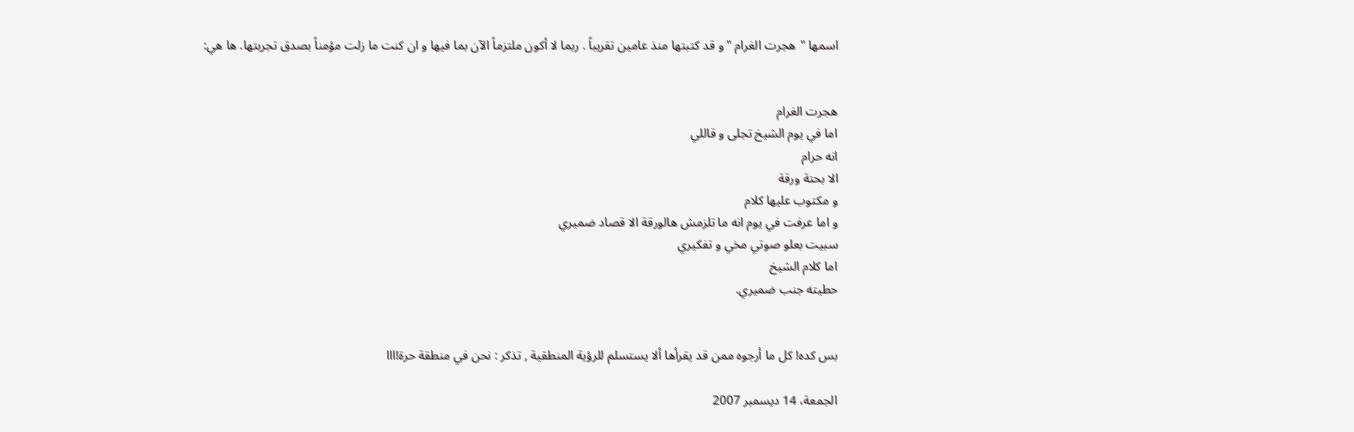اسمها "هجرت الغرام " و قد كتبتها منذ عامين تقريباً . ربما لا أكون ملتزماً الآن بما فيها و ان كنت ما زلت مؤمناً بصدق تجربتها. ها هي:


هجرت الغرام
اما في يوم الشيخ تجلى و قاللي
انه حرام
الا بحتة ورقة
و مكتوب عليها كلام
و اما عرفت في يوم انه ما تلزمش هالورقة الا قصاد ضميري
سبيت بعلو صوتي مخي و تفكيري
اما كلام الشيخ
حطيته جنب ضميري.


بس كده! كل ما أرجوه ممن قد يقرأها ألا يستسلم للرؤية المنطقية , تذكر : نحن في منطقة حرة!ااا

الجمعة، 14 ديسمبر 2007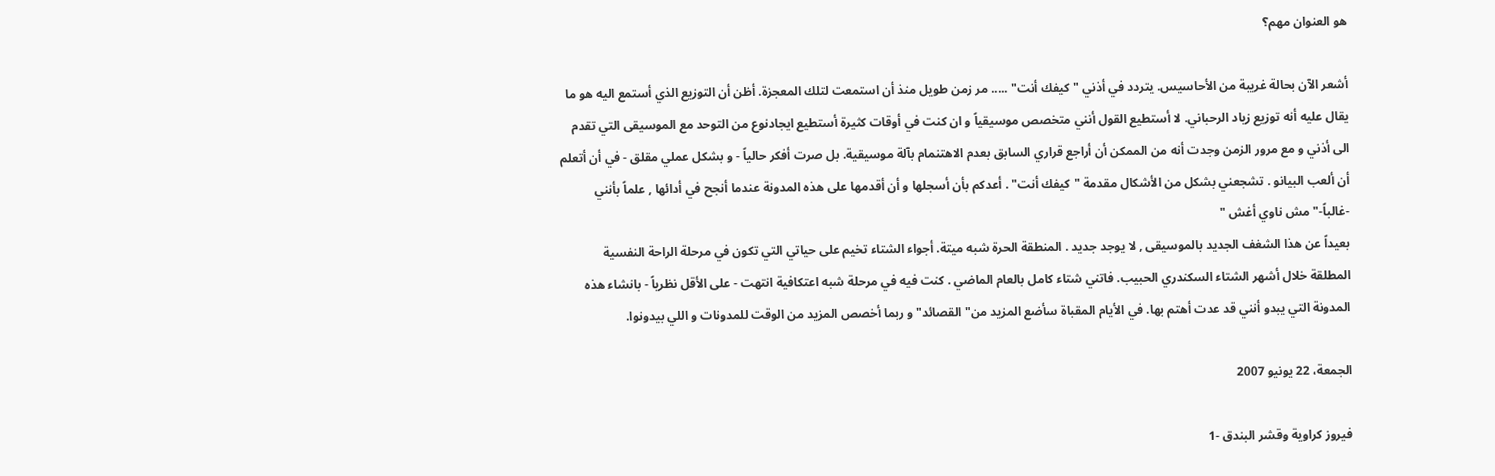هو العنوان مهم؟

أشعر الآن بحالة غريبة من الأحاسيس. يتردد في أذني "كيفك أنت" ..... مر زمن طويل منذ أن استمعت لتلك المعجزة. أظن أن التوزيع الذي أستمع اليه هو ما يقال عليه أنه توزيع زياد الرحباني. لا أستطيع القول أنني متخصص موسيقياً و ان كنت في أوقات كثيرة أستطيع ايجادنوع من التوحد مع الموسيقى التي تقدم الى أذني و مع مرور الزمن وجدت أنه من الممكن أن أراجع قراري السابق بعدم الاهتنمام بآلة موسيقية. بل صرت أفكر حالياً - و بشكل عملي مقلق - في أن أتعلم أن ألعب البيانو . تشجعني بشكل من الأشكال مقدمة "كيفك أنت" . أعدكم بأن أسجلها و أن أقدمها على هذه المدونة عندما أنجح في أدائها , علماً بأنني -غالباً-" مش ناوي أغش "
بعيداً عن هذا الشغف الجديد بالموسيقى , لا يوجد جديد . المنطقة الحرة شبه ميتة. أجواء الشتاء تخيم على حياتي التي تكون في مرحلة الراحة النفسية المطلقة خلال أشهر الشتاء السكندري الحبيب. فاتني شتاء كامل بالعام الماضي . كنت فيه في مرحلة شبه اعتكافية انتهت - على الأقل نظرياً - بانشاء هذه المدونة التي يبدو أنني قد عدت أهتم بها. في الأيام المقباة سأضع المزيد من" القصائد" و ربما أخصص المزيد من الوقت للمدونات و اللي بيدونوا.

الجمعة، 22 يونيو 2007

فيروز كراوية وقشر البندق -1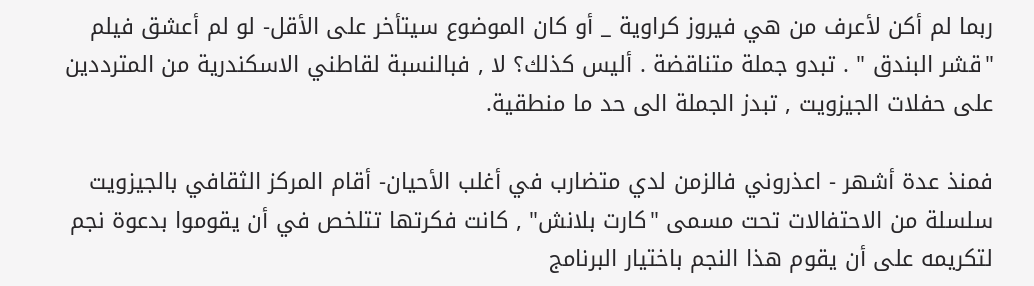ربما لم أكن لأعرف من هي فيروز كراوية _ أو كان الموضوع سيتأخر على الأقل- لو لم أعشق فيلم "قشر البندق " . تبدو جملة متناقضة . أليس كذلك؟ لا , فبالنسبة لقاطني الاسكندرية من المترددين على حفلات الجيزويت , تبدز الجملة الى حد ما منطقية.

فمنذ عدة أشهر - اعذروني فالزمن لدي متضارب في أغلب الأحيان- أقام المركز الثقافي بالجيزويت سلسلة من الاحتفالات تحت مسمى "كارت بلانش" , كانت فكرتها تتلخص في أن يقوموا بدعوة نجم لتكريمه على أن يقوم هذا النجم باختيار البرنامج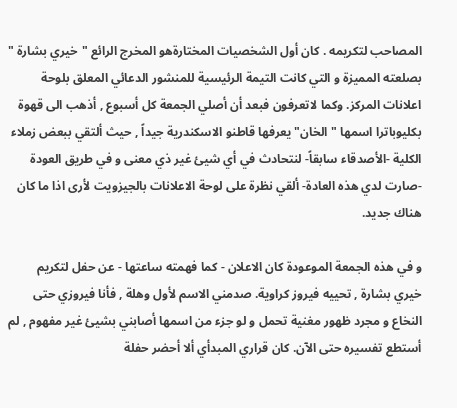المصاحب لتكريمه . كان أول الشخصيات المختارةهو المخرج الرائع "خيري بشارة " بصلعته المميزة و التي كانت التيمة الرئيسية للمنشور الدعائي المعلق بلوحة اعلانات المركز. وكما لاتعرفون فبعد أن أصلي الجمعة كل أسبوع , أذهب الى قهوة بكليوباترا اسمها " الخان" يعرفها قاطنو الاسكندرية جيداً , حيث ألتقي ببعض زملاء الكلية -الأصدقاء سابقاً- لنتحادث في أي شيئ غير ذي معنى و في طريق العودة -صارت لدي هذه العادة- ألقي نظرة على لوحة الاعلانات بالجيزويت لأرى اذا ما كان هناك جديد.

و في هذه الجمعة الموعودة كان الاعلان - كما فهمته ساعتها - عن حفل لتكريم خيري بشارة , تحييه فيروز كراوية. صدمني الاسم لأول وهلة , فأنا فيروزي حتى النخاع و مجرد ظهور مغنية تحمل و لو جزء من اسمها أصابني بشيئ غير مفهوم , لم أستطع تفسيره حتى الآن. كان قراري المبدأي ألا أحضر حفلة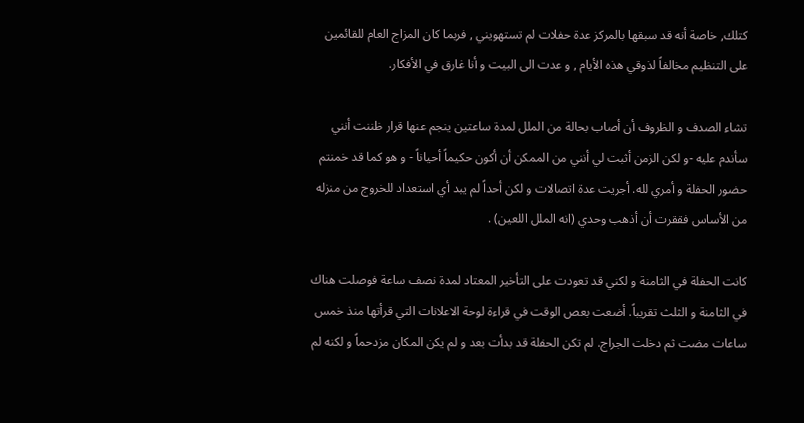كتلك, خاصة أنه قد سبقها بالمركز عدة حفلات لم تستهويني , فربما كان المزاج العام للقائمين على التنظيم مخالفاً لذوقي هذه الأيام , و عدت الى البيت و أنا غارق في الأفكار.

تشاء الصدف و الظروف أن أصاب بحالة من الملل لمدة ساعتين ينجم عنها قرار ظننت أنني سأندم عليه -و لكن الزمن أثبت لي أنني من الممكن أن أكون حكيماً أحياناً - و هو كما قد خمنتم حضور الحفلة و أمري لله. أجريت عدة اتصالات و لكن أحداً لم يبد أي استعداد للخروج من منزله من الأساس فققرت أن أذهب وحدي (انه الملل اللعين) .

كانت الحفلة في الثامنة و لكني قد تعودت على التأخير المعتاد لمدة نصف ساعة فوصلت هناك في الثامنة و الثلث تقريباً. أضعت بعص الوقت في قراءة لوحة الاعلانات التي قرأتها منذ خمس ساعات مضت ثم دخلت الجراج. لم تكن الحفلة قد بدأت بعد و لم يكن المكان مزدحماً و لكنه لم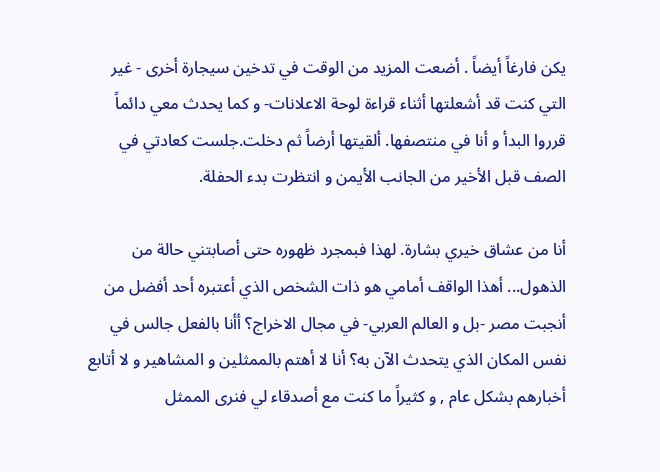يكن فارغاً أيضاً . أضعت المزيد من الوقت في تدخين سيجارة أخرى - غير التي كنت قد أشعلتها أثناء قراءة لوحة الاعلانات- و كما يحدث معي دائماً قرروا البدأ و أنا في منتصفها. ألقيتها أرضاً ثم دخلت.جلست كعادتي في الصف قبل الأخير من الجانب الأيمن و انتظرت بدء الحفلة.

أنا من عشاق خيري بشارة. لهذا فبمجرد ظهوره حتى أصابتني حالة من الذهول... أهذا الواقف أمامي هو ذات الشخص الذي أعتبره أحد أفضل من أنجبت مصر -بل و العالم العربي- في مجال الاخراج؟ أأنا بالفعل جالس في نفس المكان الذي يتحدث الآن به؟ أنا لا أهتم بالممثلين و المشاهير و لا أتابع أخبارهم بشكل عام , و كثيراً ما كنت مع أصدقاء لي فنرى الممثل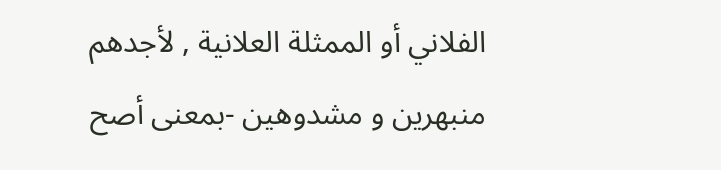الفلاني أو الممثلة العلانية , لأجدهم منبهرين و مشدوهين -بمعنى أصح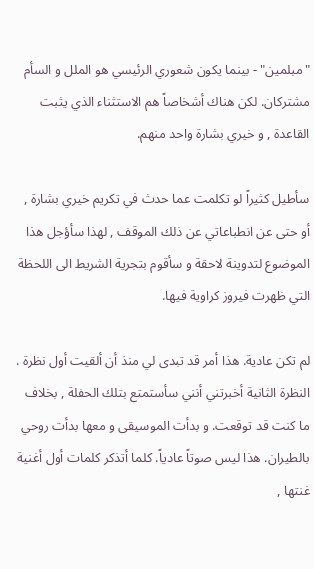"مبلمين" - بينما يكون شعوري الرئيسي هو الملل و السأم مشتركان. لكن هناك أشخاصاً هم الاستثناء الذي يثبت القاعدة , و خيري بشارة واحد منهم.

سأطيل كثيراً لو تكلمت عما حدث في تكريم خيري بشارة , أو حتى عن انطباعاتي عن ذلك الموقف , لهذا سأؤجل هذا الموضوع لتدوينة لاحقة و سأقوم بتجرية الشريط الى اللحظة التي ظهرت فيروز كراوية فيها.

لم تكن عادية. هذا أمر قد تبدى لي منذ أن ألقيت أول نظرة . النظرة الثانية أخبرتني أنني سأستمتع بتلك الحفلة , بخلاف ما كنت قد توقعت. و بدأت الموسيقى و معها بدأت روحي بالطيران. هذا ليس صوتاً عادياً. كلما أتذكر كلمات أول أغنية غنتها ,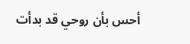أحس بأن روحي قد بدأت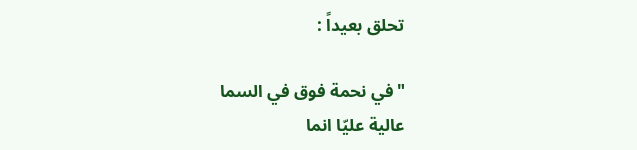تحلق بعيداً :

"في نحمة فوق في السما
عالية عليّا انما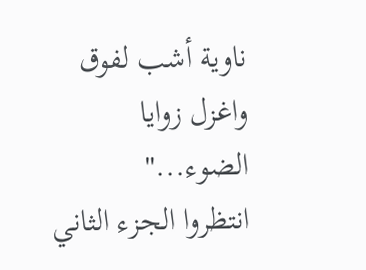ناوية أشب لفوق
واغزل زوايا الضوء..."
انتظروا الجزء الثاني